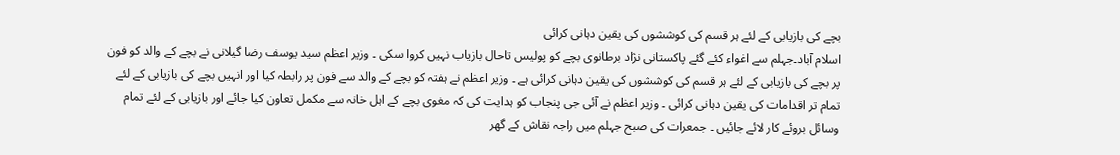بچے کی بازیابی کے لئے ہر قسم کی کوششوں کی یقین دہانی کرائی
اسلام آباد۔جہلم سے اغواء کئے گئے پاکستانی نژاد برطانوی بچے کو پولیس تاحال بازیاب نہیں کروا سکی ۔ وزیر اعظم سید یوسف رضا گیلانی نے بچے کے والد کو فون پر بچے کی بازیابی کے لئے ہر قسم کی کوششوں کی یقین دہانی کرائی ہے ۔ وزیر اعظم نے ہفتہ کو بچے کے والد سے فون پر رابطہ کیا اور انہیں بچے کی بازیابی کے لئے تمام تر اقدامات کی یقین دہانی کرائی ۔ وزیر اعظم نے آئی جی پنجاب کو ہدایت کی کہ مغوی بچے کے اہل خانہ سے مکمل تعاون کیا جائے اور بازیابی کے لئے تمام وسائل بروئے کار لائے جائیں ۔ جمعرات کی صبح جہلم میں راجہ نقاش کے گھر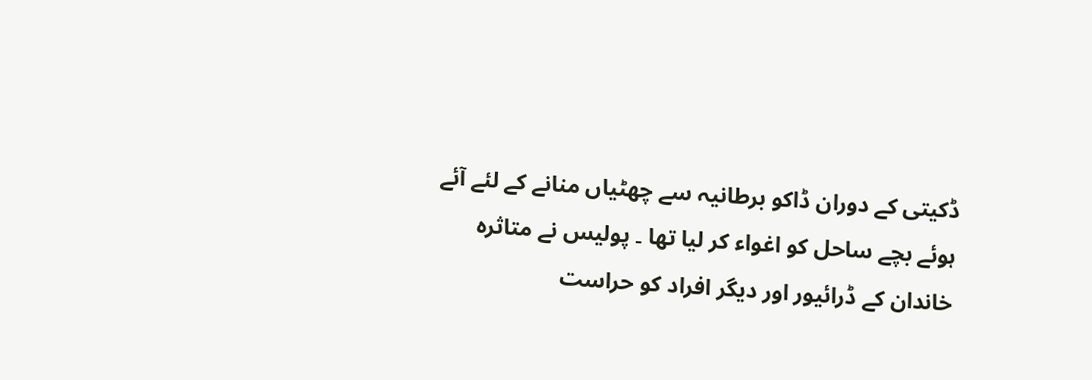ڈکیتی کے دوران ڈاکو برطانیہ سے چھٹیاں منانے کے لئے آئے ہوئے بچے ساحل کو اغواء کر لیا تھا ۔ پولیس نے متاثرہ خاندان کے ڈرائیور اور دیگر افراد کو حراست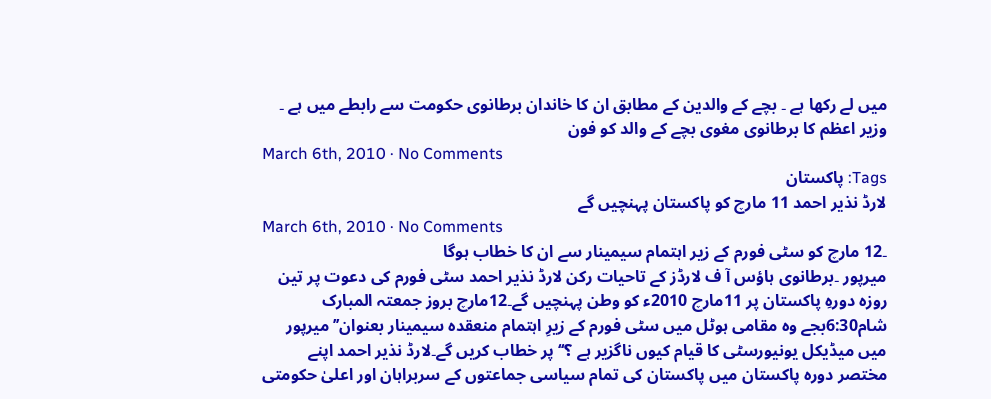میں لے رکھا ہے ۔ بچے کے والدین کے مطابق ان کا خاندان برطانوی حکومت سے رابطے میں ہے ۔
وزیر اعظم کا برطانوی مغوی بچے کے والد کو فون
March 6th, 2010 · No Comments
Tags: پاکستان
لارڈ نذیر احمد 11 مارچ کو پاکستان پہنچیں گے
March 6th, 2010 · No Comments
۔12 مارچ کو سٹی فورم کے زیر اہتمام سیمینار سے ان کا خطاب ہوگا
میرپور ۔برطانوی ہاؤس آ ف لارڈز کے تاحیات رکن لارڈ نذیر احمد سٹی فورم کی دعوت پر تین روزہ دورہِ پاکستان پر 11مارچ 2010ء کو وطن پہنچیں گے۔12مارچ بروز جمعتہ المبارک شام6:30بجے وہ مقامی ہوٹل میں سٹی فورم کے زیرِ اہتمام منعقدہ سیمینار بعنوان’’میرپور میں میڈیکل یونیورسٹی کا قیام کیوں ناگزیر ہے ؟‘‘ پر خطاب کریں گے۔لارڈ نذیر احمد اپنے مختصر دورہ پاکستان میں پاکستان کی تمام سیاسی جماعتوں کے سربراہان اور اعلیٰ حکومتی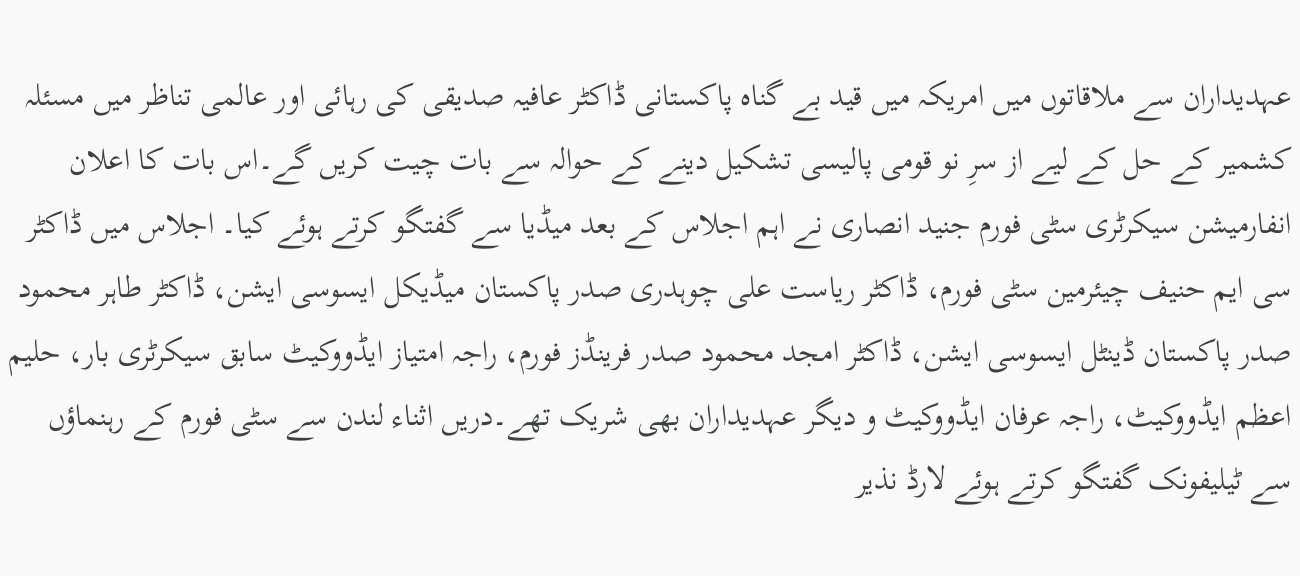عہدیداران سے ملاقاتوں میں امریکہ میں قید بے گناہ پاکستانی ڈاکٹر عافیہ صدیقی کی رہائی اور عالمی تناظر میں مسئلہ کشمیر کے حل کے لیے از سرِ نو قومی پالیسی تشکیل دینے کے حوالہ سے بات چیت کریں گے۔اس بات کا اعلان انفارمیشن سیکرٹری سٹی فورم جنید انصاری نے اہم اجلاس کے بعد میڈیا سے گفتگو کرتے ہوئے کیا۔ اجلاس میں ڈاکٹر سی ایم حنیف چیئرمین سٹی فورم، ڈاکٹر ریاست علی چوہدری صدر پاکستان میڈیکل ایسوسی ایشن، ڈاکٹر طاہر محمود صدر پاکستان ڈینٹل ایسوسی ایشن، ڈاکٹر امجد محمود صدر فرینڈز فورم، راجہ امتیاز ایڈووکیٹ سابق سیکرٹری بار، حلیم اعظم ایڈووکیٹ، راجہ عرفان ایڈووکیٹ و دیگر عہدیداران بھی شریک تھے۔دریں اثناء لندن سے سٹی فورم کے رہنماؤں سے ٹیلیفونک گفتگو کرتے ہوئے لارڈ نذیر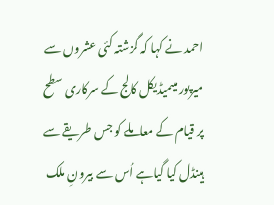احمد نے کہا کہ گزشتہ کئی عشروں سے میرپور میںمیڈیکل کالج کے سرکاری سطح پر قیام کے معاملے کو جس طریقے سے ہینڈل کیا گیاہے اُس سے بیرونِ ملک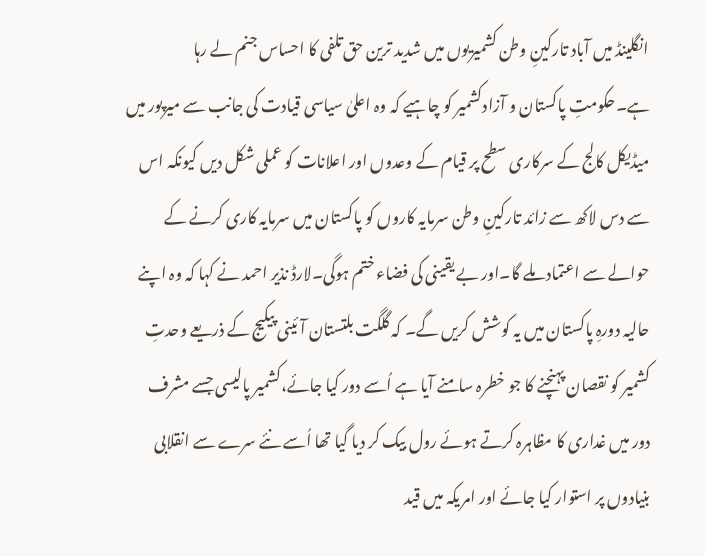انگلینڈ میں آباد تارکینِ وطن کشمیریوں میں شدید ترین حق تلفی کا احساس جنم لے رہا ہے۔حکومتِ پاکستان و آزادکشمیر کو چاہیے کہ وہ اعلیٰ سیاسی قیادت کی جانب سے میرپور میں میڈیکل کالج کے سرکاری سطح پر قیام کے وعدوں اور اعلانات کو عملی شکل دیں کیونکہ اس سے دس لاکھ سے زائد تارکینِ وطن سرمایہ کاروں کو پاکستان میں سرمایہ کاری کرنے کے حوالے سے اعتماد ملے گا۔اور بے یقینی کی فضاء ختم ہوگی۔لارڈ نذیر احمد نے کہا کہ وہ اپنے حالیہ دورہِ پاکستان میں یہ کوشش کریں گے۔ کہ گلگت بلتستان آئینی پیکیج کے ذریعے وحدتِ کشمیر کو نقصان پہنچنے کا جو خطرہ سامنے آیا ہے اُسے دور کیا جائے،کشمیر پالیسی جسے مشرف دور میں غداری کا مظاہرہ کرتے ہوئے رول بیک کر دیا گیا تھا اُسے نئے سرے سے انقلابی بنیادوں پر استوار کیا جائے اور امریکہ میں قید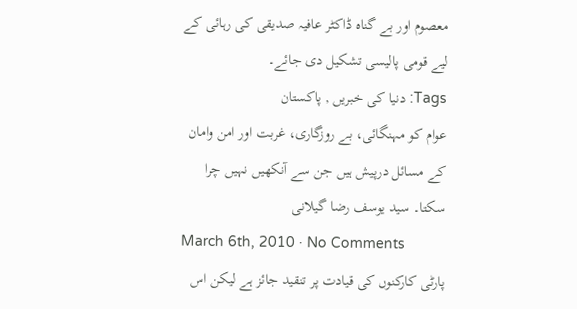معصوم اور بے گناہ ڈاکٹر عافیہ صدیقی کی رہائی کے لیے قومی پالیسی تشکیل دی جائے۔
Tags: دنیا کی خبریں , پاکستان
عوام کو مہنگائی، بے روزگاری، غربت اور امن وامان کے مسائل درپیش ہیں جن سے آنکھیں نہیں چرا سکتا۔ سید یوسف رضا گیلانی
March 6th, 2010 · No Comments
پارٹی کارکنوں کی قیادت پر تنقید جائز ہے لیکن اس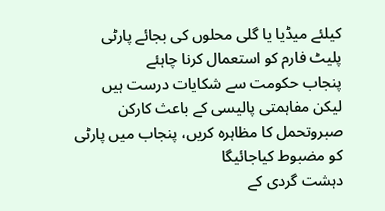کیلئے میڈیا یا گلی محلوں کی بجائے پارٹی پلیٹ فارم کو استعمال کرنا چاہئے
پنجاب حکومت سے شکایات درست ہیں لیکن مفاہمتی پالیسی کے باعث کارکن صبروتحمل کا مظاہرہ کریں، پنجاب میں پارٹی کو مضبوط کیاجائیگا
دہشت گردی کے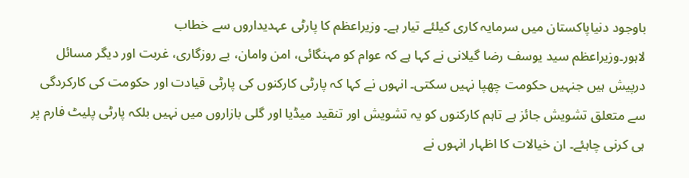باوجود دنیاپاکستان میں سرمایہ کاری کیلئے تیار ہے۔ وزیراعظم کا پارٹی عہدیداروں سے خطاب
لاہور۔وزیراعظم سید یوسف رضا گیلانی نے کہا ہے کہ عوام کو مہنگائی، امن وامان، بے روزگاری، غربت اور دیگر مسائل درپیش ہیں جنہیں حکومت چھپا نہیں سکتی۔ انہوں نے کہا کہ پارٹی کارکنوں کی پارٹی قیادت اور حکومت کی کارکردگی سے متعلق تشویش جائز ہے تاہم کارکنوں کو یہ تشویش اور تنقید میڈیا اور گلی بازاروں میں نہیں بلکہ پارٹی پلیٹ فارم پر ہی کرنی چاہئے۔ ان خیالات کا اظہار انہوں نے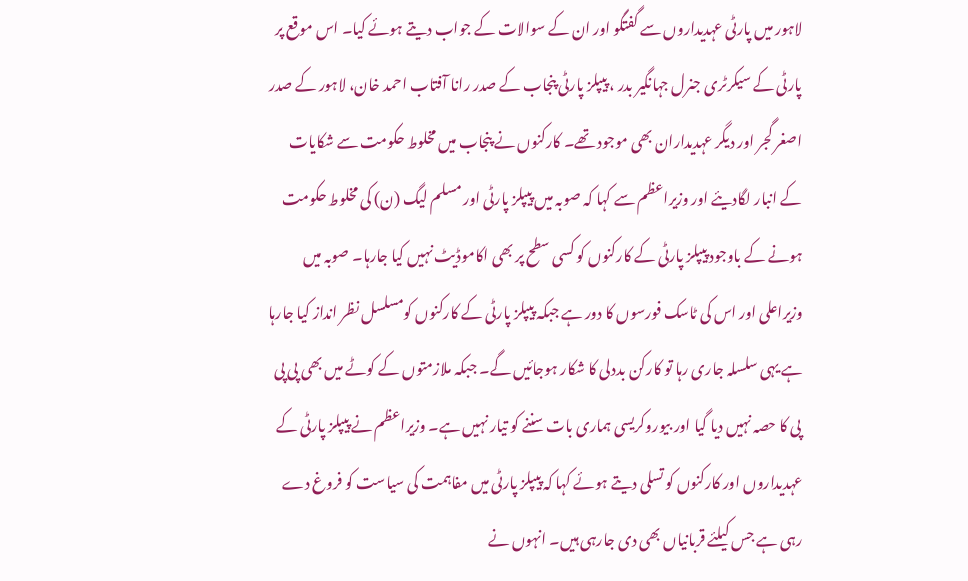لاہور میں پارٹی عہدیداروں سے گفتگو اور ان کے سوالات کے جواب دیتے ہوئے کیا۔ اس موقع پر پارٹی کے سیکرٹری جنرل جہانگیر بدر ، پیپلز پارٹی پنجاب کے صدر رانا آفتاب احمد خان، لاہور کے صدر اصغر گجر اور دیگر عہدیداران بھی موجود تھے۔ کارکنوں نے پنجاب میں مخلوط حکومت سے شکایات کے انبار لگادیئے اور وزیراعظم سے کہا کہ صوبہ میں پیپلز پارٹی اور مسلم لیگ (ن) کی مخلوط حکومت ہونے کے باوجود پیپلز پارٹی کے کارکنوں کو کسی سطح پر بھی اکاموڈیٹ نہیں کیا جارہا۔ صوبہ میں وزیراعلی اور اس کی ٹاسک فورسوں کا دور ہے جبکہ پیپلز پارٹی کے کارکنوں کومسلسل نظر انداز کیا جارہا ہے یہی سلسلہ جاری رہا تو کارکن بددلی کا شکار ہوجائیں گے۔ جبکہ ملازمتوں کے کوٹے میں بھی پی پی پی کا حصہ نہیں دیا گیا اور بیوروکریسی ہماری بات سننے کو تیار نہیں ہے۔ وزیراعظم نے پیپلز پارٹی کے عہدیداروں اور کارکنوں کو تسلی دیتے ہوئے کہا کہ پیپلز پارٹی میں مفاہمت کی سیاست کو فروغ دے رہی ہے جس کیلئے قربانیاں بھی دی جارہی ہیں۔ انہوں نے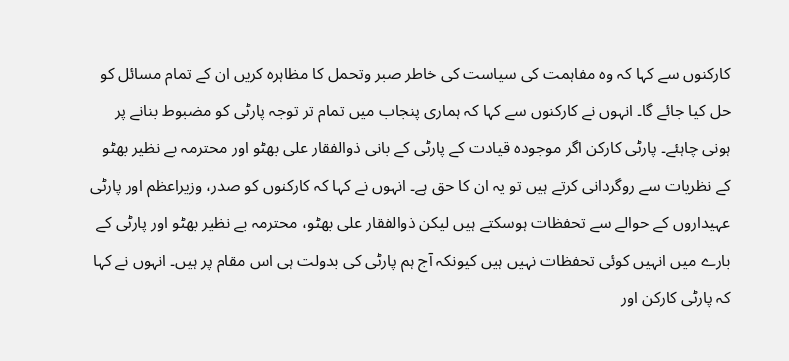کارکنوں سے کہا کہ وہ مفاہمت کی سیاست کی خاطر صبر وتحمل کا مظاہرہ کریں ان کے تمام مسائل کو حل کیا جائے گا۔ انہوں نے کارکنوں سے کہا کہ ہماری پنجاب میں تمام تر توجہ پارٹی کو مضبوط بنانے پر ہونی چاہئے۔ پارٹی کارکن اگر موجودہ قیادت کے پارٹی کے بانی ذوالفقار علی بھٹو اور محترمہ بے نظیر بھٹو کے نظریات سے روگردانی کرتے ہیں تو یہ ان کا حق ہے۔ انہوں نے کہا کہ کارکنوں کو صدر، وزیراعظم اور پارٹی عہیداروں کے حوالے سے تحفظات ہوسکتے ہیں لیکن ذوالفقار علی بھٹو، محترمہ بے نظیر بھٹو اور پارٹی کے بارے میں انہیں کوئی تحفظات نہیں ہیں کیونکہ آج ہم پارٹی کی بدولت ہی اس مقام پر ہیں۔ انہوں نے کہا کہ پارٹی کارکن اور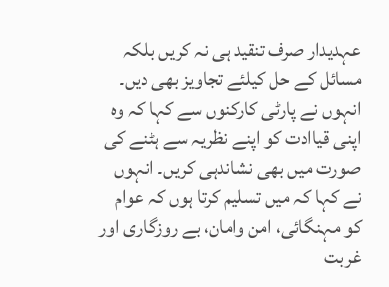عہدیدار صرف تنقید ہی نہ کریں بلکہ مسائل کے حل کیلئے تجاویز بھی دیں۔ انہوں نے پارٹی کارکنوں سے کہا کہ وہ اپنی قیاادت کو اپنے نظریہ سے ہٹنے کی صورت میں بھی نشاندہی کریں۔ انہوں نے کہا کہ میں تسلیم کرتا ہوں کہ عوام کو مہنگائی، امن وامان، بے روزگاری اور غربت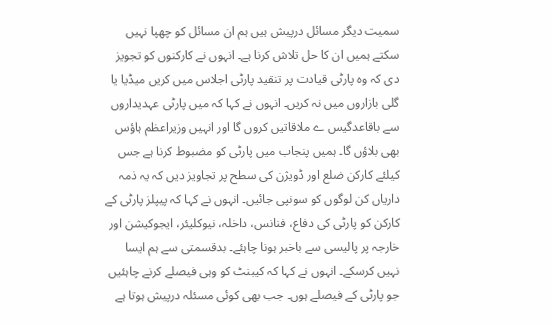سمیت دیگر مسائل درپیش ہیں ہم ان مسائل کو چھپا نہیں سکتے ہمیں ان کا حل تلاش کرنا ہے۔ انہوں نے کارکنوں کو تجویز دی کہ وہ پارٹی قیادت پر تنقید پارٹی اجلاس میں کریں میڈیا یا گلی بازاروں میں نہ کریں۔ انہوں نے کہا کہ میں پارٹی عہدیداروں سے باقاعدگیس ے ملاقاتیں کروں گا اور انہیں وزیراعظم ہاؤس بھی بلاؤں گا۔ ہمیں پنجاب میں پارٹی کو مضبوط کرنا ہے جس کیلئے کارکن ضلع اور ڈویژن کی سطح پر تجاویز دیں کہ یہ ذمہ داریاں کن لوگوں کو سونپی جائیں۔ انہوں نے کہا کہ پیپلز پارٹی کے کارکن کو پارٹی کی دفاع، فنانس، داخلہ، نیوکلیئر، ایجوکیشن اور خارجہ پر پالیسی سے باخبر ہونا چاہئے۔ بدقسمتی سے ہم ایسا نہیں کرسکے۔ انہوں نے کہا کہ کیبنٹ کو وہی فیصلے کرنے چاہئیں جو پارٹی کے فیصلے ہوں۔ جب بھی کوئی مسئلہ درپیش ہوتا ہے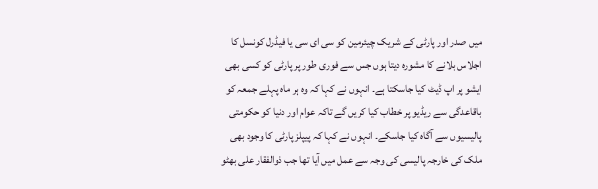میں صدر اور پارٹی کے شریک چیئرمین کو سی ای سی یا فیڈرل کونسل کا اجلاس بلانے کا مشورہ دیتا ہوں جس سے فوری طور پر پارٹی کو کسی بھی ایشو پر اپ ڈیٹ کیا جاسکتا ہے۔ انہوں نے کہا کہ وہ ہر ماہ پہلے جمعہ کو باقاعدگی سے ریڈیو پر خطاب کیا کریں گے تاکہ عوام اور دنیا کو حکومتی پالیسیوں سے آگاہ کیا جاسکے۔ انہوں نے کہا کہ پیپلز پارٹی کا وجود بھی ملک کی خارجہ پالیسی کی وجہ سے عمل میں آیا تھا جب ذوالفقار علی بھٹو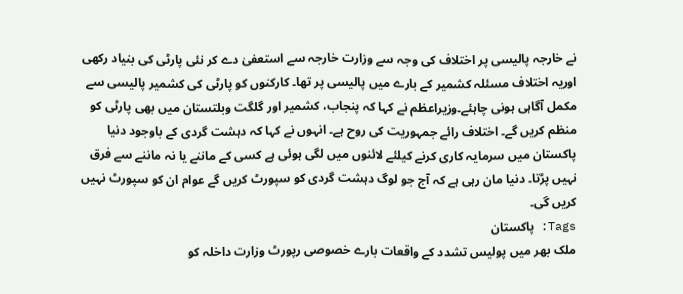نے خارجہ پالیسی پر اختلاف کی وجہ سے وزارت خارجہ سے استعفیٰ دے کر نئی پارٹی کی بنیاد رکھی اوریہ اختلاف مسئلہ کشمیر کے بارے میں پالیسی پر تھا۔ کارکنوں کو پارٹی کی کشمیر پالیسی سے مکمل آگاہی ہونی چاہئے۔وزیراعظم نے کہا کہ پنجاب، کشمیر اور گلگت وبلتستان میں بھی پارٹی کو منظم کریں گے۔ اختلاف رائے جمہوریت کی روح ہے۔ انہوں نے کہا کہ دہشت گردی کے باوجود دنیا پاکستان میں سرمایہ کاری کرنے کیلئے لائنوں میں لگی ہوئی ہے کسی کے ماننے یا نہ ماننے سے فرق نہیں پڑتا۔ دنیا مان رہی ہے کہ آج جو لوگ دہشت گردی کو سپورٹ کریں گے عوام ان کو سپورٹ نہیں کریں گی۔
Tags: پاکستان
ملک بھر میں پولیس تشدد کے واقعات بارے خصوصی رپورٹ وزارت داخلہ کو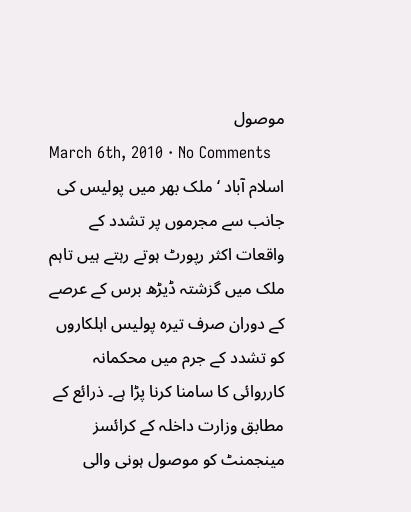موصول
March 6th, 2010 · No Comments
اسلام آباد ‘ ملک بھر میں پولیس کی جانب سے مجرموں پر تشدد کے واقعات اکثر رپورٹ ہوتے رہتے ہیں تاہم ملک میں گزشتہ ڈیڑھ برس کے عرصے کے دوران صرف تیرہ پولیس اہلکاروں کو تشدد کے جرم میں محکمانہ کارروائی کا سامنا کرنا پڑا ہے۔ ذرائع کے مطابق وزارت داخلہ کے کرائسز مینجمنٹ کو موصول ہونی والی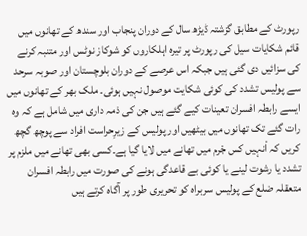رپورٹ کے مطابق گزشتہ ڈیڑھ سال کے دوران پنجاب اور سندھ کے تھانوں میں قائم شکایات سیل کی رپورٹ پر تیرہ اہلکاروں کو شوکاز نوٹس اور متنبہ کرنے کی سزائیں دی گئی ہیں جبکہ اس عرصے کے دوران بلوچستان اور صوبہ سرحد سے پولیس تشدد کی کوئی شکایت موصول نہیں ہوئی۔ ملک بھر کے تھانوں میں ایسے رابطہ افسران تعینات کیے گئے ہیں جن کی ذمہ داری میں شامل ہے کہ وہ رات گئے تک تھانوں میں بیٹھیں اور پولیس کے زیرِحراست افراد سے پوچھ گچھ کریں کہ اْنہیں کس جْرم میں تھانے میں لایا گیا ہے۔کسی بھی تھانے میں ملزم پر تشدد یا رشوت لینے یا کوئی بے قاعدگی ہونے کی صورت میں رابطہ افسران متعقلہ ضلع کے پولیس سربراہ کو تحریری طور پر آگاہ کرتے ہیں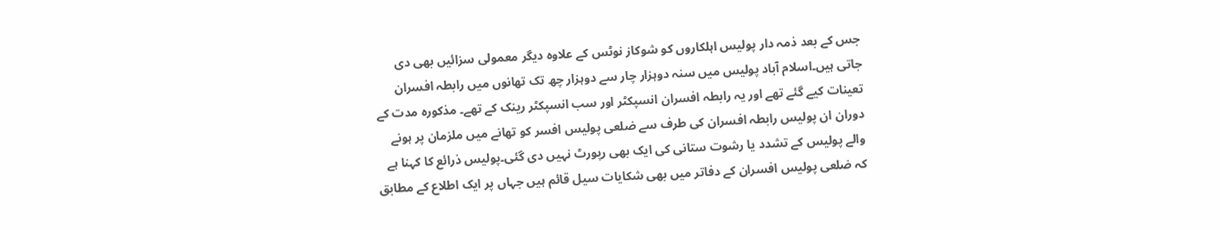جس کے بعد ذمہ دار پولیس اہلکاروں کو شوکاز نوٹس کے علاوہ دیگر معمولی سزائیں بھی دی جاتی ہیں۔اسلام آباد پولیس میں سنہ دوہزار چار سے دوہزار چھ تک تھانوں میں رابطہ افسران تعینات کیے گئے تھے اور یہ رابطہ افسران انسپکٹر اور سب انسپکٹر رینک کے تھے۔ مذکورہ مدت کے دوران ان پولیس رابطہ افسران کی طرف سے ضلعی پولیس افسر کو تھانے میں ملزمان پر ہونے والے پولیس کے تشدد یا رشوت ستانی کی ایک بھی رپورٹ نہیں دی گئی۔پولیس ذرائع کا کہنا ہے کہ ضلعی پولیس افسران کے دفاتر میں بھی شکایات سیل قائم ہیں جہاں پر ایک اطلاع کے مطابق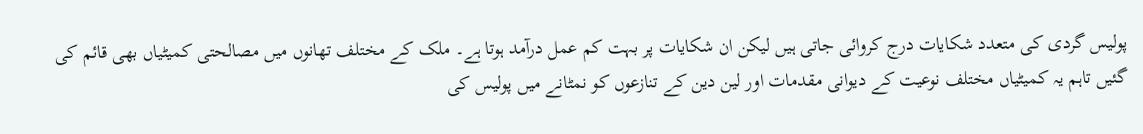پولیس گردی کی متعدد شکایات درج کروائی جاتی ہیں لیکن ان شکایات پر بہت کم عمل درآمد ہوتا ہے۔ ملک کے مختلف تھانوں میں مصالحتی کمیٹیاں بھی قائم کی گئیں تاہم یہ کمیٹیاں مختلف نوعیت کے دیوانی مقدمات اور لین دین کے تنازعوں کو نمٹانے میں پولیس کی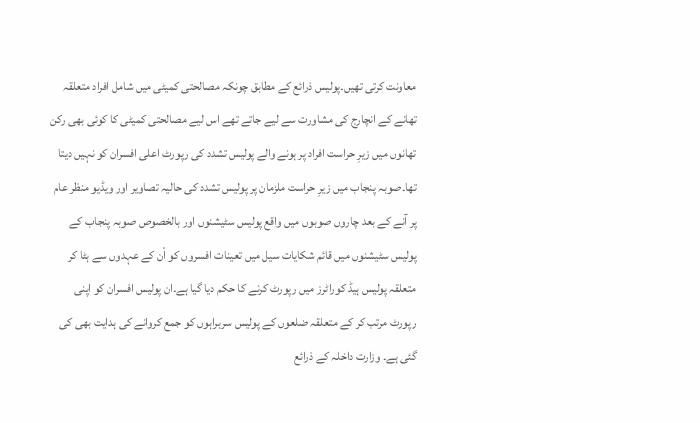معاونت کرتی تھیں۔پولیس ذرائع کے مطابق چونکہ مصالحتی کمیٹی میں شامل افراد متعلقہ تھانے کے انچارج کی مشاورت سے لیے جاتے تھے اس لیے مصالحتی کمیٹی کا کوئی بھی رکن تھانوں میں زیرِ حراست افراد پر ہونے والے پولیس تشدد کی رپورٹ اعلی افسران کو نہیں دیتا تھا۔صوبہ پنجاب میں زیرِ حراست ملزمان پر پولیس تشدد کی حالیہ تصاویر اور ویڈیو منظر عام پر آنے کے بعد چاروں صوبوں میں واقع پولیس سٹیشنوں اور بالخصوص صوبہ پنجاب کے پولیس سٹیشنوں میں قائم شکایات سیل میں تعینات افسروں کو اْن کے عہدوں سے ہٹا کر متعلقہ پولیس ہیڈ کوراٹرز میں رپورٹ کرنے کا حکم دیا گیا ہے۔ان پولیس افسران کو اپنی رپورٹ مرتب کر کے متعلقہ ضلعوں کے پولیس سربراہوں کو جمع کروانے کی ہدایت بھی کی گئی ہے۔ وزارت داخلہ کے ذرائع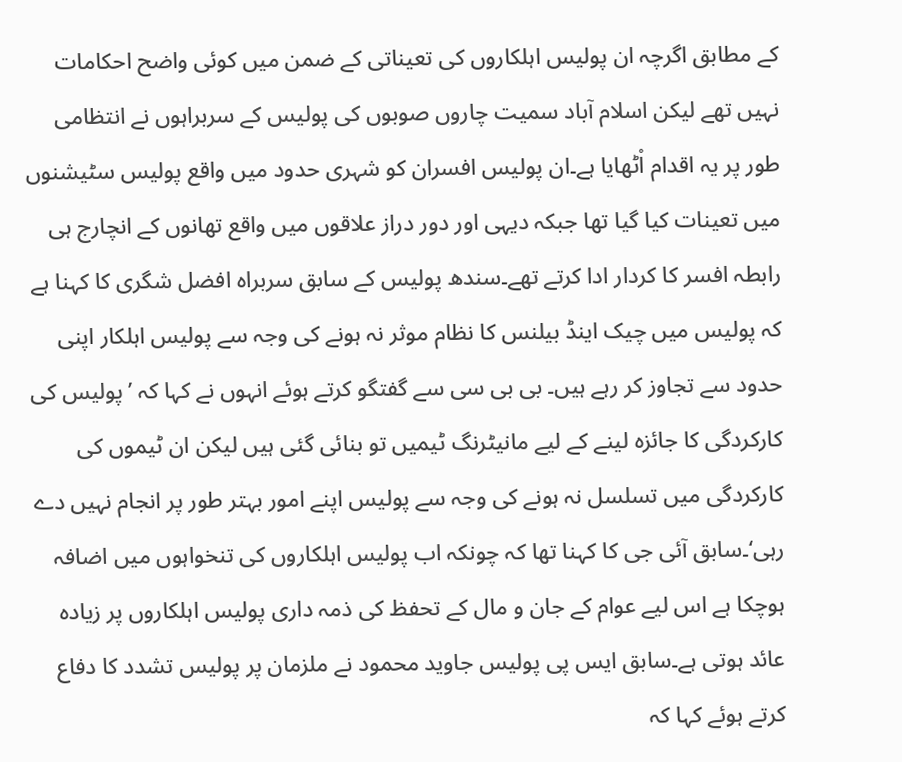کے مطابق اگرچہ ان پولیس اہلکاروں کی تعیناتی کے ضمن میں کوئی واضح احکامات نہیں تھے لیکن اسلام آباد سمیت چاروں صوبوں کی پولیس کے سربراہوں نے انتظامی طور پر یہ اقدام اْٹھایا ہے۔ان پولیس افسران کو شہری حدود میں واقع پولیس سٹیشنوں میں تعینات کیا گیا تھا جبکہ دیہی اور دور دراز علاقوں میں واقع تھانوں کے انچارج ہی رابطہ افسر کا کردار ادا کرتے تھے۔سندھ پولیس کے سابق سربراہ افضل شگری کا کہنا ہے کہ پولیس میں چیک اینڈ بیلنس کا نظام موثر نہ ہونے کی وجہ سے پولیس اہلکار اپنی حدود سے تجاوز کر رہے ہیں۔ بی بی سی سے گفتگو کرتے ہوئے انہوں نے کہا کہ ’پولیس کی کارکردگی کا جائزہ لینے کے لیے مانیٹرنگ ٹیمیں تو بنائی گئی ہیں لیکن ان ٹیموں کی کارکردگی میں تسلسل نہ ہونے کی وجہ سے پولیس اپنے امور بہتر طور پر انجام نہیں دے رہی‘۔سابق آئی جی کا کہنا تھا کہ چونکہ اب پولیس اہلکاروں کی تنخواہوں میں اضافہ ہوچکا ہے اس لیے عوام کے جان و مال کے تحفظ کی ذمہ داری پولیس اہلکاروں پر زیادہ عائد ہوتی ہے۔سابق ایس پی پولیس جاوید محمود نے ملزمان پر پولیس تشدد کا دفاع کرتے ہوئے کہا کہ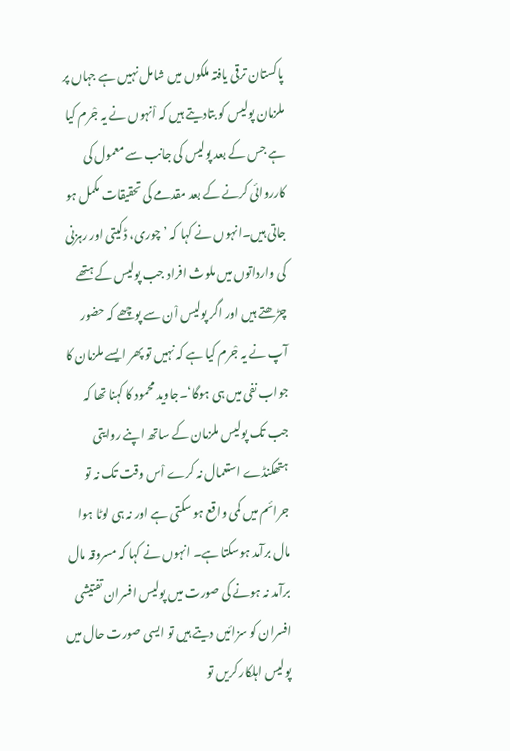پاکستان ترقی یافتہ ملکوں میں شامل نہیں ہے جہاں پر ملزمان پولیس کو بتادیتے ہیں کہ اْنہوں نے یہ جْرم کیا ہے جس کے بعد پولیس کی جانب سے معمول کی کارروائی کرنے کے بعد مقدمے کی تحقیقات مکمل ہو جاتی ہیں۔انہوں نے کہا کہ ’چوری، ڈکیتی اور رہزنی کی وارداتوں میں ملوث افراد جب پولیس کے ہتھے چڑھتے ہیں اور اگر پولیس اْن سے پوچھے کہ حضور آپ نے یہ جْرم کیا ہے کہ نہیں تو پھر ایسے ملزمان کا جواب نفی میں ہی ہوگا‘۔جاوید محمود کا کہنا تھا کہ جب تک پولیس ملزمان کے ساتھ اپنے روایتی ہتھکنڈے استعمال نہ کرے اْس وقت تک نہ تو جرائم میں کمی واقع ہو سکتی ہے اور نہ ہی لوٹا ہوا مال برآمد ہوسکتا ہے۔ انہوں نے کہا کہ مسروقہ مال برآمد نہ ہونے کی صورت میں پولیس افسران تفتیشی افسران کو سزائیں دیتے ہیں تو ایسی صورت حال میں پولیس اہلکار کریں تو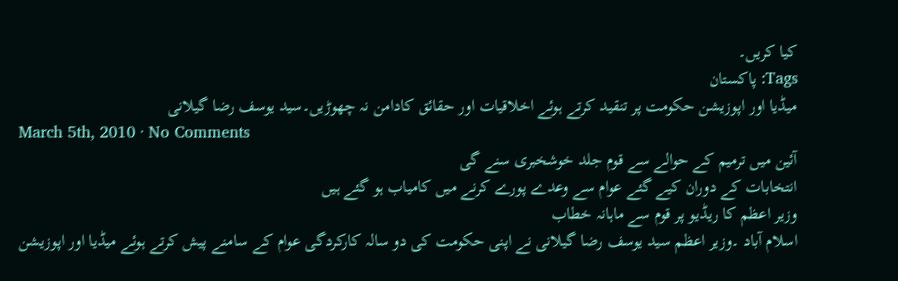کیا کریں۔
Tags: پاکستان
میڈیا اور اپوزیشن حکومت پر تنقید کرتے ہوئے اخلاقیات اور حقائق کادامن نہ چھوڑیں۔سید یوسف رضا گیلانی
March 5th, 2010 · No Comments
آئین میں ترمیم کے حوالے سے قوم جلد خوشخبری سنے گی
انتخابات کے دوران کیے گئے عوام سے وعدے پورے کرنے میں کامیاب ہو گئے ہیں
وزیر اعظم کا ریڈیو پر قوم سے ماہانہ خطاب
اسلام آباد ۔وزیر اعظم سید یوسف رضا گیلانی نے اپنی حکومت کی دو سالہ کارکردگی عوام کے سامنے پیش کرتے ہوئے میڈیا اور اپوزیشن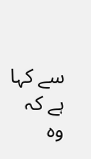سے کہا ہے کہ وہ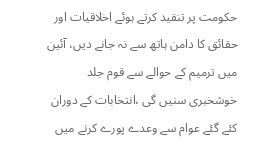حکومت پر تنقید کرتے ہوئے اخلاقیات اور حقائق کا دامن ہاتھ سے نہ جانے دیں، آئین میں ترمیم کے حوالے سے قوم جلد خوشخبری سنیں گی ،انتخابات کے دوران کئے گئے عوام سے وعدے پورے کرنے میں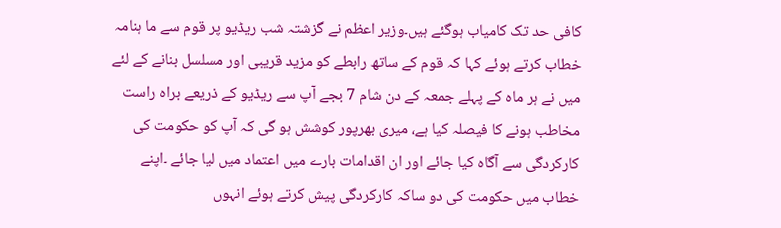کافی حد تک کامیاب ہوگئے ہیں۔وزیر اعظم نے گزشتہ شب ریڈیو پر قوم سے ما ہنامہ خطاب کرتے ہوئے کہا کہ قوم کے ساتھ رابطے کو مزید قریبی اور مسلسل بنانے کے لئے میں نے ہر ماہ کے پہلے جمعہ کے دن شام 7 بجے آپ سے ریڈیو کے ذریعے براہ راست مخاطب ہونے کا فیصلہ کیا ہے، میری بھرپور کوشش ہو گی کہ آپ کو حکومت کی کارکردگی سے آگاہ کیا جائے اور ان اقدامات بارے میں اعتماد میں لیا جائے ۔اپنے خطاب میں حکومت کی دو ساکہ کارکردگی پیش کرتے ہوئے انہوں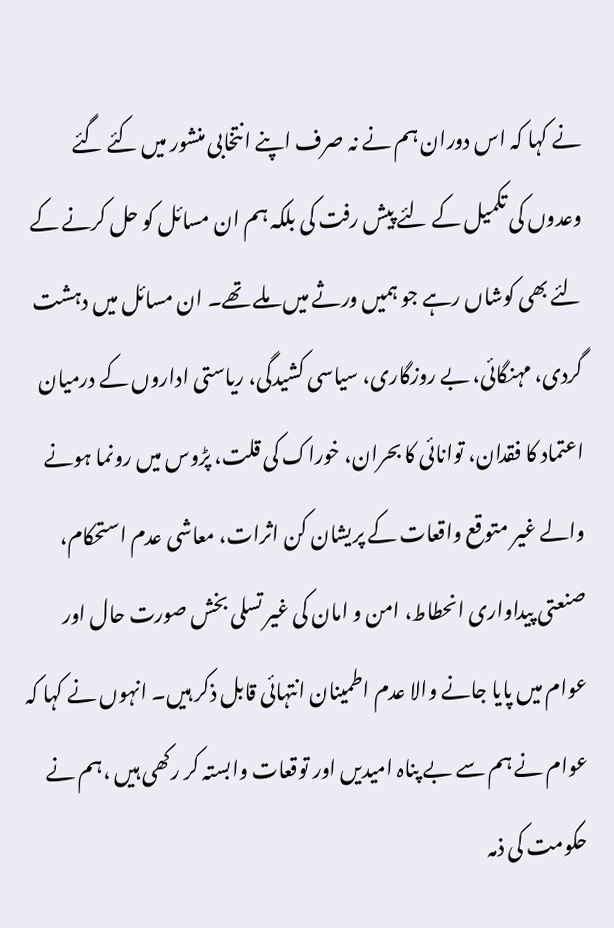نے کہا کہ اس دوران ہم نے نہ صرف اپنے انتخابی منشور میں کئے گئے وعدوں کی تکمیل کے لئے پیش رفت کی بلکہ ہم ان مسائل کو حل کرنے کے لئے بھی کوشاں رہے جو ہمیں ورثے میں ملے تھے۔ ان مسائل میں دہشت گردی، مہنگائی، بے روزگاری، سیاسی کشیدگی، ریاستی اداروں کے درمیان اعتماد کا فقدان، توانائی کا بحران، خوراک کی قلت، پڑوس میں رونما ہونے والے غیر متوقع واقعات کے پریشان کن اثرات، معاشی عدم استحکام، صنعتی پیداواری انحطاط، امن و امان کی غیر تسلی بخش صورت حال اور عوام میں پایا جانے والا عدم اطمینان انتہائی قابل ذکر ہیں۔ انہوں نے کہا کہ عوام نے ہم سے بے پناہ امیدیں اور توقعات وابستہ کر رکھی ہیں ،ہم نے حکومت کی ذمہ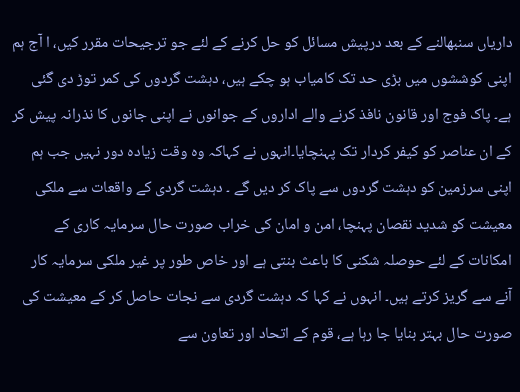داریاں سنبھالنے کے بعد درپیش مسائل کو حل کرنے کے لئے جو ترجیحات مقرر کیں، ا آج ہم اپنی کوششوں میں بڑی حد تک کامیاب ہو چکے ہیں، دہشت گردوں کی کمر توڑ دی گئی ہے۔ پاک فوج اور قانون نافذ کرنے والے اداروں کے جوانوں نے اپنی جانوں کا نذرانہ پیش کر کے ان عناصر کو کیفر کردار تک پہنچایا۔انہوں نے کہاکہ وہ وقت زیادہ دور نہیں جب ہم اپنی سرزمین کو دہشت گردوں سے پاک کر دیں گے ۔ دہشت گردی کے واقعات سے ملکی معیشت کو شدید نقصان پہنچا، امن و امان کی خراب صورت حال سرمایہ کاری کے امکانات کے لئے حوصلہ شکنی کا باعث بنتی ہے اور خاص طور پر غیر ملکی سرمایہ کار آنے سے گریز کرتے ہیں۔ انہوں نے کہا کہ دہشت گردی سے نجات حاصل کر کے معیشت کی صورت حال بہتر بنایا جا رہا ہے، قوم کے اتحاد اور تعاون سے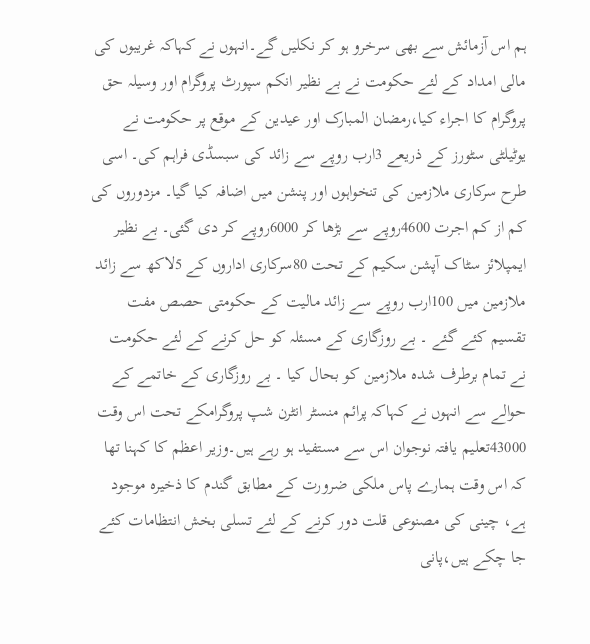ہم اس آزمائش سے بھی سرخرو ہو کر نکلیں گے۔انہوں نے کہاکہ غریبوں کی مالی امداد کے لئے حکومت نے بے نظیر انکم سپورٹ پروگرام اور وسیلہ حق پروگرام کا اجراء کیا،رمضان المبارک اور عیدین کے موقع پر حکومت نے یوٹیلٹی سٹورز کے ذریعے 3ارب روپے سے زائد کی سبسڈی فراہم کی۔ اسی طرح سرکاری ملازمین کی تنخواہوں اور پنشن میں اضافہ کیا گیا۔ مزدوروں کی کم از کم اجرت 4600روپے سے بڑھا کر 6000روپے کر دی گئی۔ بے نظیر ایمپلائز سٹاک آپشن سکیم کے تحت 80سرکاری اداروں کے 5لاکھ سے زائد ملازمین میں 100ارب روپے سے زائد مالیت کے حکومتی حصص مفت تقسیم کئے گئے ۔ بے روزگاری کے مسئلہ کو حل کرنے کے لئے حکومت نے تمام برطرف شدہ ملازمین کو بحال کیا ۔ بے روزگاری کے خاتمے کے حوالے سے انہوں نے کہاکہ پرائم منسٹر انٹرن شپ پروگرامکے تحت اس وقت 43000تعلیم یافتہ نوجوان اس سے مستفید ہو رہے ہیں۔وزیر اعظم کا کہنا تھا کہ اس وقت ہمارے پاس ملکی ضرورت کے مطابق گندم کا ذخیرہ موجود ہے، چینی کی مصنوعی قلت دور کرنے کے لئے تسلی بخش انتظامات کئے جا چکے ہیں،پانی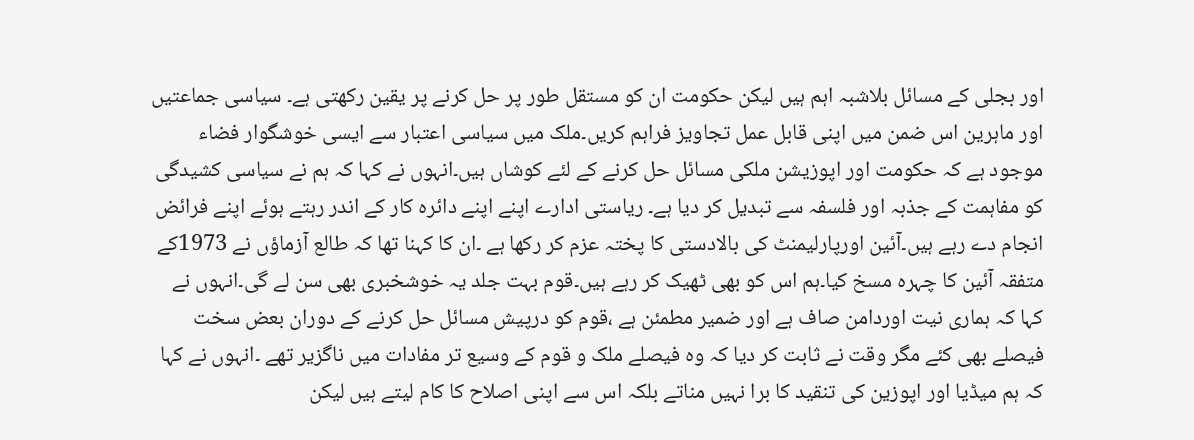اور بجلی کے مسائل بلاشبہ اہم ہیں لیکن حکومت ان کو مستقل طور پر حل کرنے پر یقین رکھتی ہے۔ سیاسی جماعتیں اور ماہرین اس ضمن میں اپنی قابل عمل تجاویز فراہم کریں۔ملک میں سیاسی اعتبار سے ایسی خوشگوار فضاء موجود ہے کہ حکومت اور اپوزیشن ملکی مسائل حل کرنے کے لئے کوشاں ہیں۔انہوں نے کہا کہ ہم نے سیاسی کشیدگی کو مفاہمت کے جذبہ اور فلسفہ سے تبدیل کر دیا ہے۔ ریاستی ادارے اپنے اپنے دائرہ کار کے اندر رہتے ہوئے اپنے فرائض انجام دے رہے ہیں۔آئین اورپارلیمنٹ کی بالادستی کا پختہ عزم کر رکھا ہے ۔ان کا کہنا تھا کہ طالع آزماؤں نے 1973کے متفقہ آئین کا چہرہ مسخ کیا۔ہم اس کو بھی ٹھیک کر رہے ہیں۔قوم بہت جلد یہ خوشخبری بھی سن لے گی۔انہوں نے کہا کہ ہماری نیت اوردامن صاف ہے اور ضمیر مطمئن ہے ،قوم کو درپیش مسائل حل کرنے کے دوران بعض سخت فیصلے بھی کئے مگر وقت نے ثابت کر دیا کہ وہ فیصلے ملک و قوم کے وسیع تر مفادات میں ناگزیر تھے ۔انہوں نے کہا کہ ہم میڈیا اور اپوزین کی تنقید کا برا نہیں مناتے بلکہ اس سے اپنی اصلاح کا کام لیتے ہیں لیکن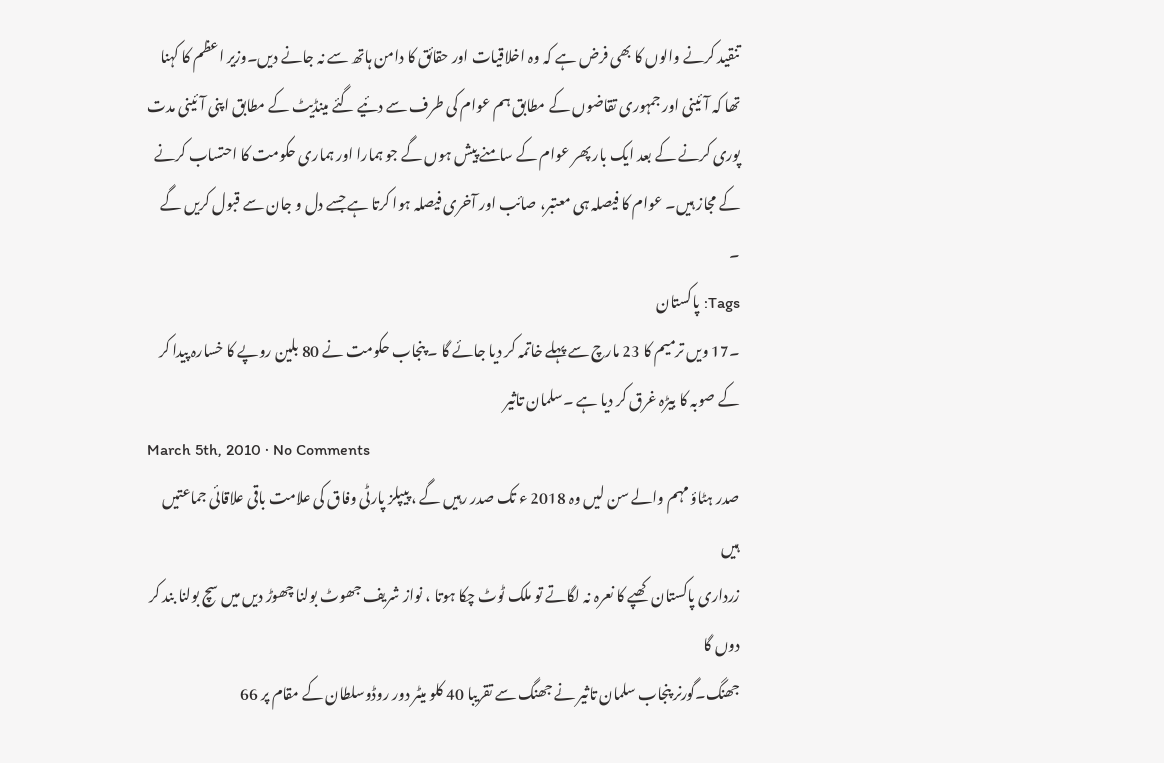تنقید کرنے والوں کا بھی فرض ہے کہ وہ اخلاقیات اور حقائق کا دامن ہاتھ سے نہ جانے دیں۔وزیر اعظم کا کہنا تھا کہ آئینی اور جمہوری تقاضوں کے مطابق ہم عوام کی طرف سے دئیے گئے مینڈیٹ کے مطابق اپنی آئینی مدت پوری کرنے کے بعد ایک بار پھر عوام کے سامنے پیش ہوں گے جو ہمارا اور ہماری حکومت کا احتساب کرنے کے مجاز ہیں۔ عوام کا فیصلہ ہی معتبر، صائب اور آخری فیصلہ ہوا کرتا ہے جسے دل و جان سے قبول کریں گے ۔
Tags: پاکستان
۔17 ویں ترمیم کا 23 مارچ سے پہلے خاتمہ کر دیا جائے گا ۔ پنجاب حکومت نے 80 بلین روپے کا خسارہ پیدا کر کے صوبہ کا بیڑہ غرق کر دیا ہے ۔سلمان تاثیر
March 5th, 2010 · No Comments
صدر ہٹاؤ مہم والے سن لیں وہ 2018 ء تک صدر رہیں گے ، پیپلز پارٹی وفاق کی علامت باقی علاقائی جماعتیں ہیں
زرداری پاکستان کھپے کا نعرہ نہ لگاتے تو ملک ٹوٹ چکا ہوتا ، نواز شریف جھوٹ بولنا چھوڑ دیں میں سچ بولنا بند کر دوں گا
جھنگ۔گورنر پنجاب سلمان تاثیر نے جھنگ سے تقریبا 40 کلو میٹر دور روڈوسلطان کے مقام پر 66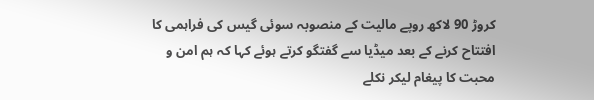کروڑ 90 لاکھ روپے مالیت کے منصوبہ سوئی گیس کی فراہمی کا افتتاح کرنے کے بعد میڈیا سے گفتگو کرتے ہوئے کہا کہ ہم امن و محبت کا پیغام لیکر نکلے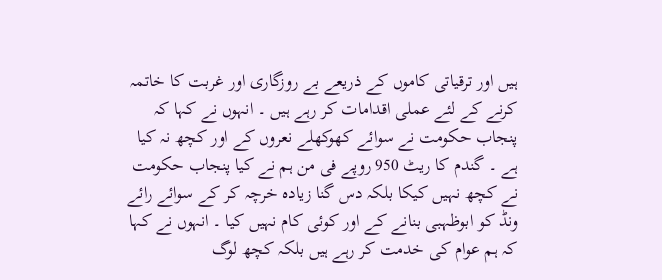ہیں اور ترقیاتی کاموں کے ذریعے بے روزگاری اور غربت کا خاتمہ کرنے کے لئے عملی اقدامات کر رہے ہیں ۔ انہوں نے کہا کہ پنجاب حکومت نے سوائے کھوکھلے نعروں کے اور کچھ نہ کیا ہے ۔ گندم کا ریٹ 950 روپے فی من ہم نے کیا پنجاب حکومت نے کچھ نہیں کیکا بلکہ دس گنا زیادہ خرچہ کر کے سوائے رائے ونڈ کو ابوظہبی بنانے کے اور کوئی کام نہیں کیا ۔ انہوں نے کہا کہ ہم عوام کی خدمت کر رہے ہیں بلکہ کچھ لوگ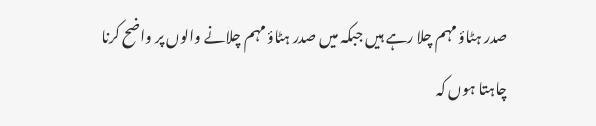صدر ہٹاؤ مہم چلا رہے ہیں جبکہ میں صدر ہٹاؤ مہم چلانے والوں پر واضح کرنا چاہتا ہوں کہ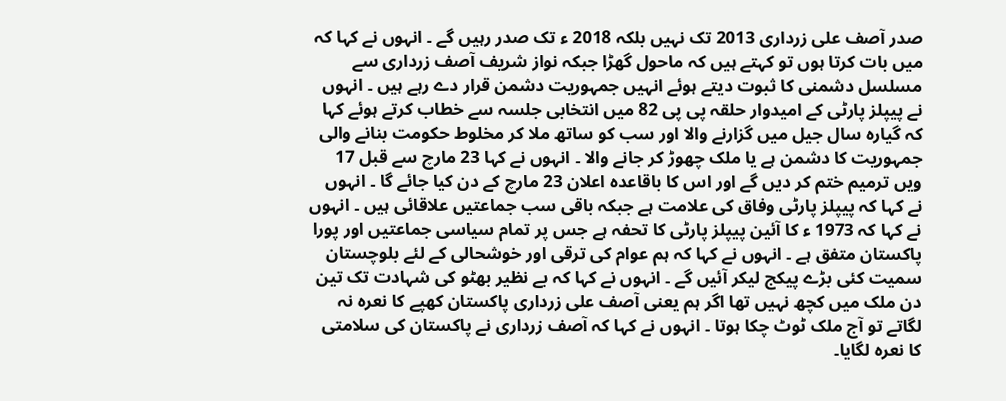صدر آصف علی زرداری 2013 تک نہیں بلکہ 2018 ء تک صدر رہیں گے ۔ انہوں نے کہا کہ میں بات کرتا ہوں تو کہتے ہیں کہ ماحول گھڑا جبکہ نواز شریف آصف زرداری سے مسلسل دشمنی کا ثبوت دیتے ہوئے انہیں جمہوریت دشمن قرار دے رہے ہیں ۔ انہوں نے پیپلز پارٹی کے امیدوار حلقہ پی پی 82 میں انتخابی جلسہ سے خطاب کرتے ہوئے کہا کہ گیارہ سال جیل میں گزارنے والا اور سب کو ساتھ ملا کر مخلوط حکومت بنانے والی جمہوریت کا دشمن ہے یا ملک چھوڑ کر جانے والا ۔ انہوں نے کہا 23 مارچ سے قبل 17 ویں ترمیم ختم کر دیں گے اور اس کا باقاعدہ اعلان 23 مارچ کے دن کیا جائے گا ۔ انہوں نے کہا کہ پیپلز پارٹی وفاق کی علامت ہے جبکہ باقی سب جماعتیں علاقائی ہیں ۔ انہوں نے کہا کہ 1973 ء کا آئین پیپلز پارٹی کا تحفہ ہے جس پر تمام سیاسی جماعتیں اور پورا پاکستان متفق ہے ۔ انہوں نے کہا کہ ہم عوام کی ترقی اور خوشحالی کے لئے بلوچستان سمیت کئی بڑے پیکج لیکر آئیں گے ۔ انہوں نے کہا کہ بے نظیر بھٹو کی شہادت تک تین دن ملک میں کچھ نہیں تھا اگر ہم یعنی آصف علی زرداری پاکستان کھپے کا نعرہ نہ لگاتے تو آج ملک ٹوٹ چکا ہوتا ۔ انہوں نے کہا کہ آصف زرداری نے پاکستان کی سلامتی کا نعرہ لگایا۔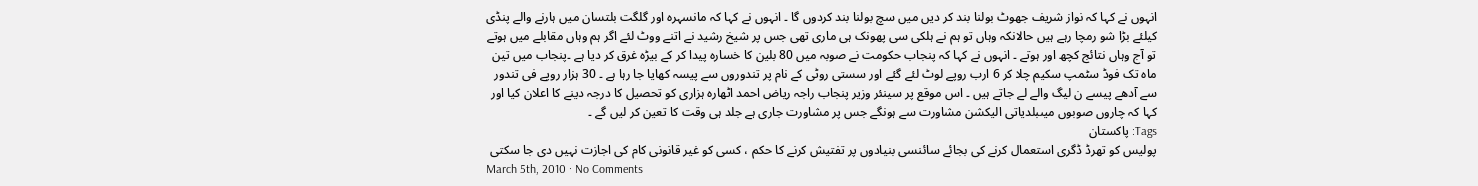انہوں نے کہا کہ نواز شریف جھوٹ بولنا بند کر دیں میں سچ بولنا بند کردوں گا ۔ انہوں نے کہا کہ مانسہرہ اور گلگت بلتسان میں ہارنے والے پنڈی کیلئے بڑا شو رمچا رہے ہیں حالانکہ وہاں تو ہم نے ہلکی سی پھونک ہی ماری تھی جس پر شیخ رشید نے اتنے ووٹ لئے اگر ہم وہاں مقابلے میں ہوتے تو آج وہاں نتائج کچھ اور ہوتے ۔ انہوں نے کہا کہ پنجاب حکومت نے صوبہ میں 80 بلین کا خسارہ پیدا کر کے بیڑہ غرق کر دیا ہے ۔پنجاب میں تین ماہ تک فوڈ سٹمپ سکیم چلا کر 6 ارب روپے لوٹ لئے گئے اور سستی روٹی کے نام پر تندوروں سے پیسہ کھایا جا رہا ہے ۔ 30 ہزار روپے فی تندور سے آدھے پیسے ن لیگ والے لے جاتے ہیں ۔ اس موقع پر سینئر وزیر پنجاب راجہ ریاض احمد اٹھارہ ہزاری کو تحصیل کا درجہ دینے کا اعلان کیا اور کہا کہ چاروں صوبوں میںبلدیاتی الیکشن مشاورت سے ہونگے جس پر مشاورت جاری ہے جلد ہی وقت کا تعین کر لیں گے ۔
Tags: پاکستان
پولیس کو تھرڈ ڈگری استعمال کرنے کی بجائے سائنسی بنیادوں پر تفتیش کرنے کا حکم ، کسی کو غیر قانونی کام کی اجازت نہیں دی جا سکتی
March 5th, 2010 · No Comments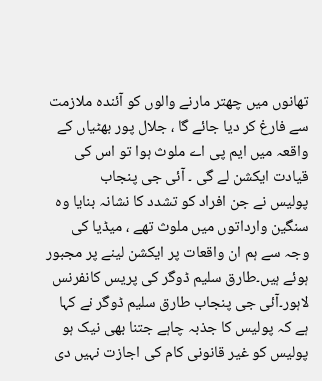تھانوں میں چھتر مارنے والوں کو آئندہ ملازمت سے فارغ کر دیا جائے گا ، جلال پور بھٹیاں کے واقعہ میں ایم پی اے ملوث ہوا تو اس کی قیادت ایکشن لے گی ۔ آئی جی پنجاب
پولیس نے جن افراد کو تشدد کا نشانہ بنایا وہ سنگین وارداتوں میں ملوث تھے ، میڈیا کی وجہ سے ہم ان واقعات پر ایکشن لینے پر مجبور ہوئے ہیں۔طارق سلیم ڈوگر کی پریس کانفرنس
لاہور۔آئی جی پنجاب طارق سلیم ڈوگر نے کہا ہے کہ پولیس کا جذبہ چاہے جتنا بھی نیک ہو پولیس کو غیر قانونی کام کی اجازت نہیں دی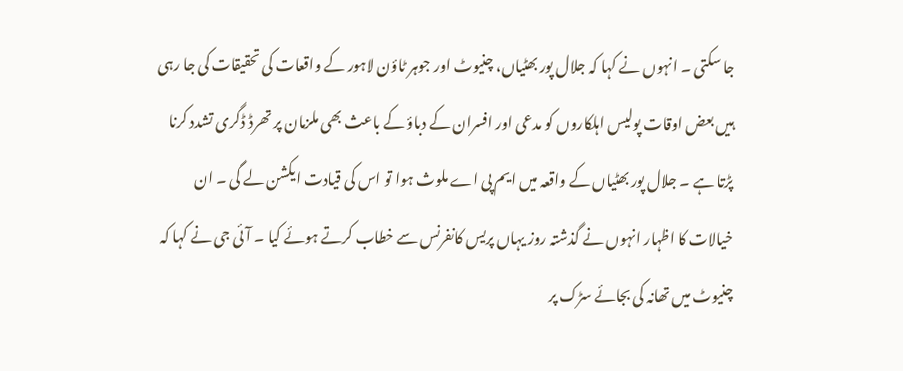جا سکتی ۔ انہوں نے کہا کہ جلال پور بھٹیاں، چنیوٹ اور جوہر ٹاؤن لاہور کے واقعات کی تحقیقات کی جا رہی ہیں بعض اوقات پولیس اہلکاروں کو مدعی اور افسران کے دباؤ کے باعث بھی ملزمان پر تھرڈ ڈگری تشدد کرنا پڑتا ہے ۔ جلال پور بھٹیاں کے واقعہ میں ایم پی اے ملوث ہوا تو اس کی قیادت ایکشن لے گی ۔ ان خیالات کا اظہار انہوں نے گذشتہ روز یہاں پریس کانفرنس سے خطاب کرتے ہوئے کیا ۔ آئی جی نے کہا کہ چنیوٹ میں تھانہ کی بجائے سڑک پر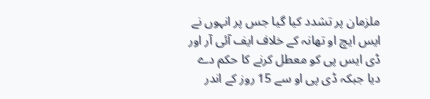ملزمان پر تشدد کیا گیا جس پر انہوں نے ایس ایچ او تھانہ کے خلاف ایف آئی آر اور ڈی ایس پی کو معطل کرنے کا حکم دے دیا جبکہ ڈی پی او سے 15 روز کے اندر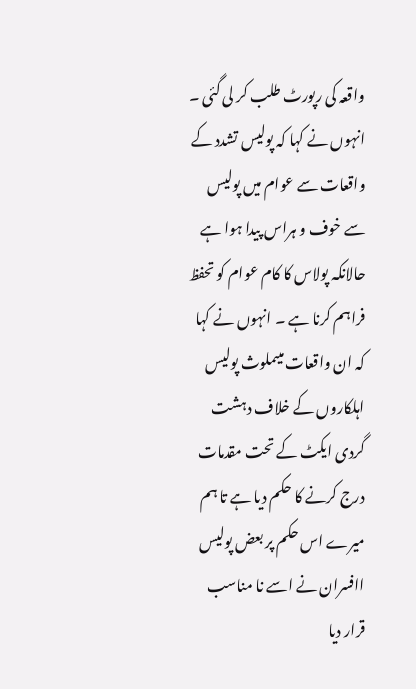واقعہ کی رپورٹ طلب کر لی گئی ۔ انہوں نے کہا کہ پولیس تشدد کے واقعات سے عوام میں پولیس سے خوف و ہراس پیدا ہوا ہے حالانکہ پولاس کا کام عوام کو تحفظ فراہم کرنا ہے ۔ انہوں نے کہا کہ ان واقعات میںملوث پولیس اہلکاروں کے خلاف دہشت گردی ایکٹ کے تحت مقدمات درج کرنے کا حکم دیا ہے تا ہم میرے اس حکم پر بعض پولیس اافسران نے اسے نا مناسب قرار دیا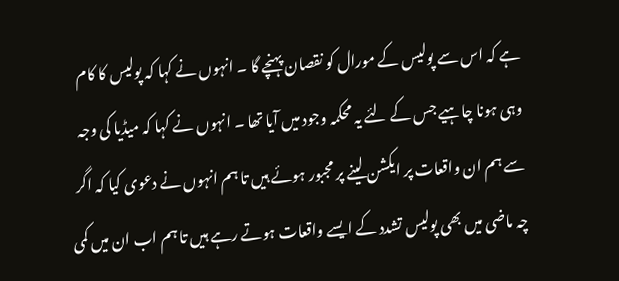ہے کہ اس سے پولیس کے مورال کو نقصان پہنچے گا ۔ انہوں نے کہا کہ پولیس کا کام وہی ہونا چاہیے جس کے لئے یہ محکمہ وجود میں آیا تھا ۔ انہوں نے کہا کہ میڈیا کی وجہ سے ہم ان واقعات پر ایکشن لینے پر مجبور ہوئے ہیں تا ہم انہوں نے دعوی کیا کہ اگر چہ ماضی میں بھی پولیس تشدد کے ایسے واقعات ہوتے رہے ہیں تا ہم اب ان میں کمی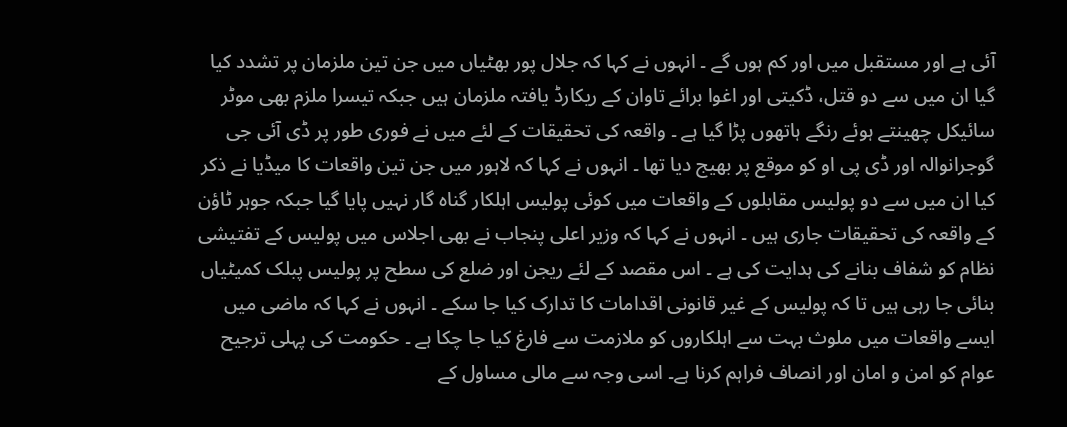آئی ہے اور مستقبل میں اور کم ہوں گے ۔ انہوں نے کہا کہ جلال پور بھٹیاں میں جن تین ملزمان پر تشدد کیا گیا ان میں سے دو قتل، ڈکیتی اور اغوا برائے تاوان کے ریکارڈ یافتہ ملزمان ہیں جبکہ تیسرا ملزم بھی موٹر سائیکل چھینتے ہوئے رنگے ہاتھوں پڑا گیا ہے ۔ واقعہ کی تحقیقات کے لئے میں نے فوری طور پر ڈی آئی جی گوجرانوالہ اور ڈی پی او کو موقع پر بھیج دیا تھا ۔ انہوں نے کہا کہ لاہور میں جن تین واقعات کا میڈیا نے ذکر کیا ان میں سے دو پولیس مقابلوں کے واقعات میں کوئی پولیس اہلکار گناہ گار نہیں پایا گیا جبکہ جوہر ٹاؤن کے واقعہ کی تحقیقات جاری ہیں ۔ انہوں نے کہا کہ وزیر اعلی پنجاب نے بھی اجلاس میں پولیس کے تفتیشی نظام کو شفاف بنانے کی ہدایت کی ہے ۔ اس مقصد کے لئے ریجن اور ضلع کی سطح پر پولیس پبلک کمیٹیاں بنائی جا رہی ہیں تا کہ پولیس کے غیر قانونی اقدامات کا تدارک کیا جا سکے ۔ انہوں نے کہا کہ ماضی میں ایسے واقعات میں ملوث بہت سے اہلکاروں کو ملازمت سے فارغ کیا جا چکا ہے ۔ حکومت کی پہلی ترجیح عوام کو امن و امان اور انصاف فراہم کرنا ہے۔ اسی وجہ سے مالی مساول کے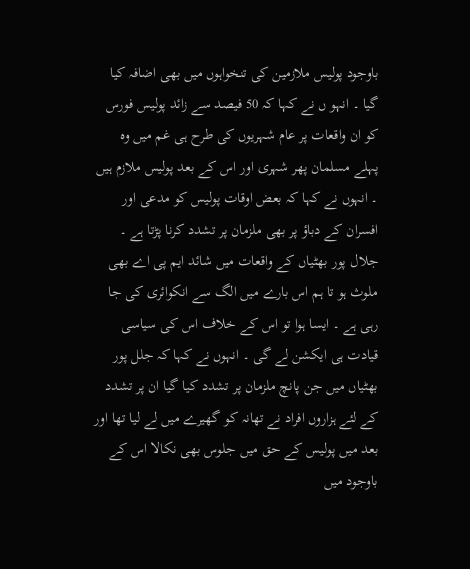باوجود پولیس ملازمین کی تنخواہوں میں بھی اضافہ کیا گیا ۔ انہو ں نے کہا کہ 50 فیصد سے زائد پولیس فورس کو ان واقعات پر عام شہریوں کی طرح ہی غم میں وہ پہلے مسلمان پھر شہری اور اس کے بعد پولیس ملازم ہیں ۔ انہوں نے کہا کہ بعض اوقات پولیس کو مدعی اور افسران کے دباؤ پر بھی ملزمان پر تشدد کرنا پڑتا ہے ۔ جلال پور بھٹیاں کے واقعات میں شائد ایم پی اے بھی ملوث ہو تا ہم اس بارے میں الگ سے انکوائری کی جا رہی ہے ۔ ایسا ہوا تو اس کے خلاف اس کی سیاسی قیادت ہی ایکشن لے گی ۔ انہوں نے کہا کہ جلل پور بھٹیاں میں جن پانچ ملزمان پر تشدد کیا گیا ان پر تشدد کے لئے ہزاروں افراد نے تھانہ کو گھیرے میں لے لیا تھا اور بعد میں پولیس کے حق میں جلوس بھی نکالا اس کے باوجود میں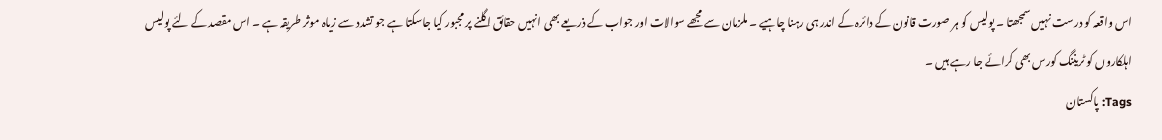اس واقعہ کو درست نہیں سمجھتا ۔ پولیس کو ہر صورت قانون کے دائرہ کے اندر ہی رہنا چاہیے ۔ ملزمان سے مجھے سوالات اور جواب کے ذریعے بھی انہیں حقائق اگلنے پر مجبور کیا جاسکتا ہے جو تشدد سے زیاہ موثر طریقہ ہے ۔ اس مقصد کے لئے پولیس اہلکاروں کو ٹریننگ کورس بھی کرائے جا رہے ہیں ۔
Tags: پاکستان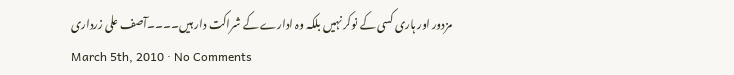مزدور اور ہاری کسی کے نوکر نہیں بلکہ وہ ادارے کے شراکت دار ہیں۔۔۔۔آصف علی زرداری
March 5th, 2010 · No Comments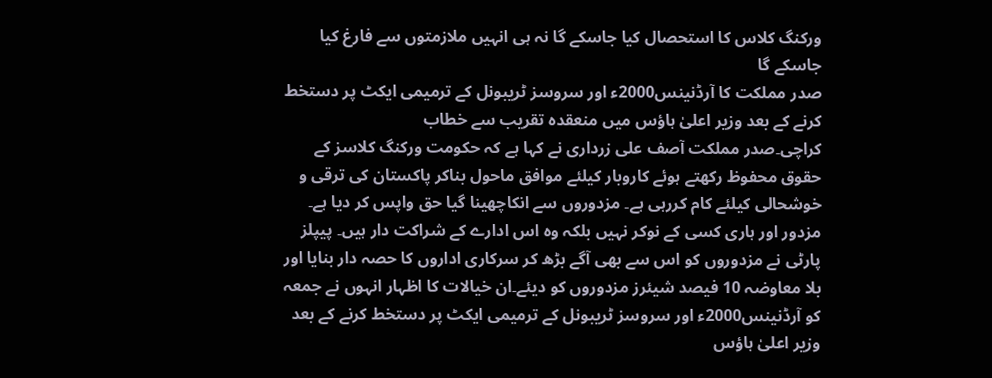ورکنگ کلاس کا استحصال کیا جاسکے گا نہ ہی انہیں ملازمتوں سے فارغ کیا جاسکے گا
صدر مملکت کا آرڈنینس2000ء اور سروسز ٹریبونل کے ترمیمی ایکٹ پر دستخط کرنے کے بعد وزیر اعلیٰ ہاؤس میں منعقدہ تقریب سے خطاب
کراچی۔صدر مملکت آصف علی زرداری نے کہا ہے کہ حکومت ورکنگ کلاسز کے حقوق محفوظ رکھتے ہوئے کاروبار کیلئے موافق ماحول بناکر پاکستان کی ترقی و خوشحالی کیلئے کام کررہی ہے۔ مزدوروں سے انکاچھینا گیا حق واپس کر دیا ہے۔ مزدور اور ہاری کسی کے نوکر نہیں بلکہ وہ اس ادارے کے شراکت دار ہیں۔ پیپلز پارٹی نے مزدوروں کو اس سے بھی آگے بڑھ کر سرکاری اداروں کا حصہ دار بنایا اور بلا معاوضہ 10 فیصد شیئرز مزدوروں کو دیئے۔ان خیالات کا اظہار انہوں نے جمعہ کو آرڈنینس2000ء اور سروسز ٹریبونل کے ترمیمی ایکٹ پر دستخط کرنے کے بعد وزیر اعلیٰ ہاؤس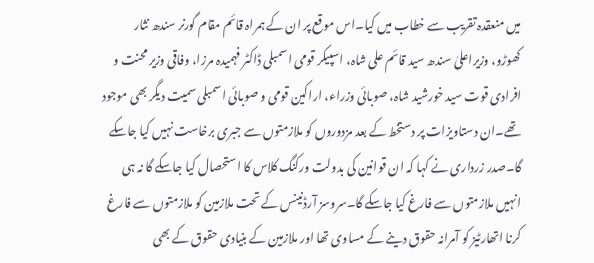میں منعقدہ تقریب سے خطاب میں کیا۔اس موقع پر ان کے ہمراہ قائم مقام گورنر سندھ نثار کھوڑو، وزیراعلیٰ سندھ سید قائم علی شاہ، اسپیکر قومی اسمبلی ڈاکٹر فہمیدہ مرزا، وفاقی وزیر محنت و افرادی قوت سید خورشید شاہ، صوبائی وزراء، اراکین قومی و صوبائی اسمبلی سمیت دیگر بھی موجود تھے۔ان دستاویزات پر دستخط کے بعد مزدوروں کو ملازمتوں سے جبری برخاست نہیں کیا جاسکے گا۔صدر زرداری نے کہا کہ ان قوانین کی بدولت ورکنگ کلاس کا استحصال کیا جاسکے گا نہ ہی انہیں ملازمتوں سے فارغ کیا جاسکے گا۔سروسز آرڈنینس کے تحت ملازمین کو ملازمتوں سے فارغ کرنا اتھارٹیز کو آمرانہ حقوق دینے کے مساوی تھا اور ملازمین کے بنیادی حقوق کے بھی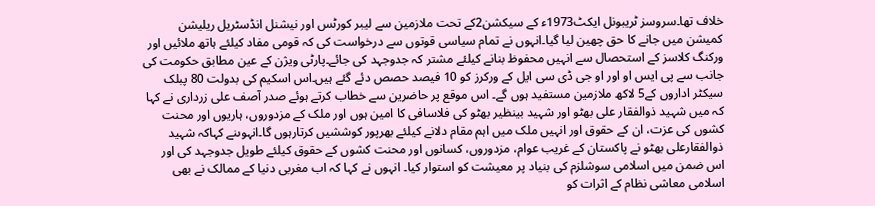خلاف تھا۔سروسز ٹریبونل ایکٹ1973ء کے سیکشن2کے تحت ملازمین سے لیبر کورٹس اور نیشنل انڈسٹریل ریلیشن کمیشن میں جانے کا حق چھین لیا گیا۔انہوں نے تمام سیاسی قوتوں سے درخواست کی کہ قومی مفاد کیلئے ہاتھ ملائیں اور ورکنگ کلاسز کے استحصال سے انہیں محفوظ بنانے کیلئے مشتر کہ جدوجہد کی جائے۔پارٹی ویژن کے عین مطابق حکومت کی جانب سے پی ایس او اور او جی ڈی سی ایل کے ورکرز کو 10 فیصد حصص دئے گئے ہیں۔اس اسکیم کی بدولت 80 پبلک سیکٹر اداروں کے5 لاکھ ملازمین مستفید ہوں گے۔ اس موقع پر حاضرین سے خطاب کرتے ہوئے صدر آصف علی زرداری نے کہا کہ میں شہید ذوالفقار علی بھٹو اور شہید بینظیر بھٹو کی فلاسافی کا امین ہوں اور ملک کے مزدوروں، ہاریوں اور محنت کشوں کی عزت، ان کے حقوق اور انہیں ملک میں اہم مقام دلانے کیلئے بھرپور کوششیں کرتارہوں گا۔انہوںنے کہاکہ شہید ذوالفقارعلی بھٹو نے پاکستان کے غریب عوام، مزدوروں، کسانوں اور محنت کشوں کے حقوق کیلئے طویل جدوجہد کی اور اس ضمن میں اسلامی سوشلزم کی بنیاد پر معیشت کو استوار کیا۔ انہوں نے کہا کہ اب مغربی دنیا کے ممالک نے بھی اسلامی معاشی نظام کے اثرات کو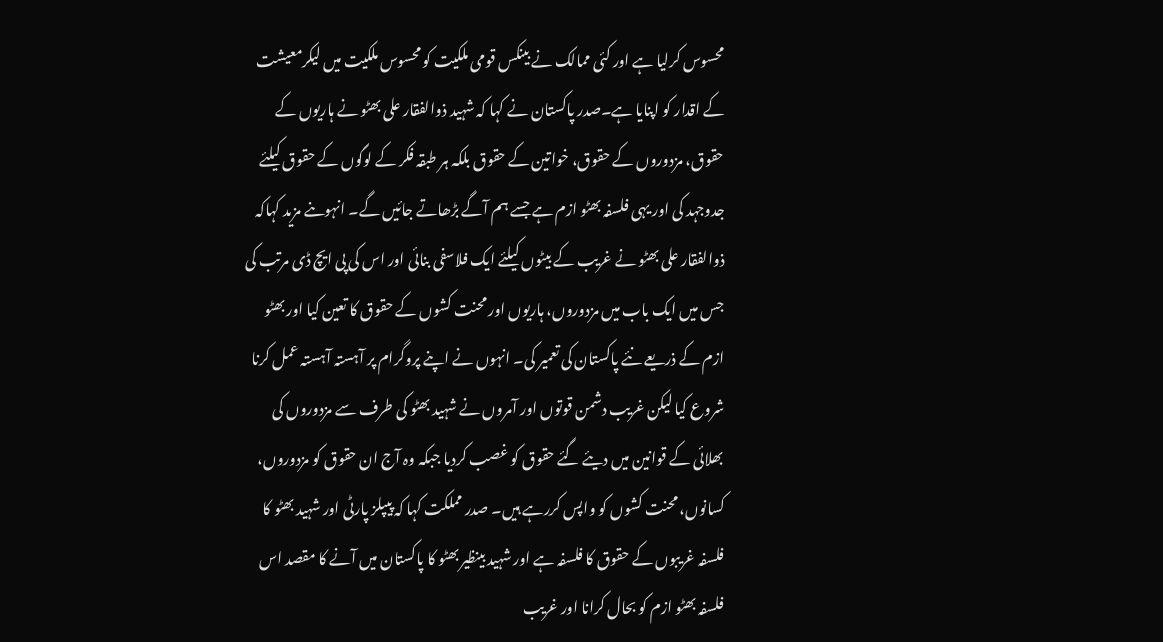محسوس کرلیا ہے اور کئی ممالک نے بینکس قومی ملکیت کو محسوس ملکیت میں لیکرمعیشت کے اقدار کو اپنایا ہے۔صدر پاکستان نے کہا کہ شہید ذوالفقار علی بھٹو نے ہاریوں کے حقوق، مزدوروں کے حقوق، خواتین کے حقوق بلکہ ہر طبقہ فکر کے لوگوں کے حقوق کیلئے جدوجہد کی اور یہی فلسفہ بھٹو ازم ہے جسے ہم آگے بڑھاتے جائیں گے۔ انہوںنے مزید کہاکہ ذوالفقار علی بھٹو نے غریب کے بیٹوں کیلئے ایک فلاسفی بنائی اور اس کی پی ایچ ڈی مرتب کی جس میں ایک باب میں مزدوروں، ہاریوں اور محنت کشوں کے حقوق کا تعین کیا اور بھٹو ازم کے ذریعے نئے پاکستان کی تعمیر کی۔ انہوں نے اپنے پروگرام پر آہستہ آہستہ عمل کرنا شروع کیا لیکن غریب دشمن قوتوں اور آمروں نے شہید بھٹو کی طرف سے مزدوروں کی بھلائی کے قوانین میں دیئے گئے حقوق کو غصب کردیا جبکہ وہ آج ان حقوق کو مزدوروں، کسانوں، محنت کشوں کو واپس کررہے ہیں۔ صدر مملکت کہا کہ پیپلز پارٹی اور شہید بھٹو کا فلسفہ غریبوں کے حقوق کا فلسفہ ہے اور شہید بینظیر بھٹو کا پاکستان میں آنے کا مقصد اس فلسفہ بھٹو ازم کو بحال کرانا اور غریب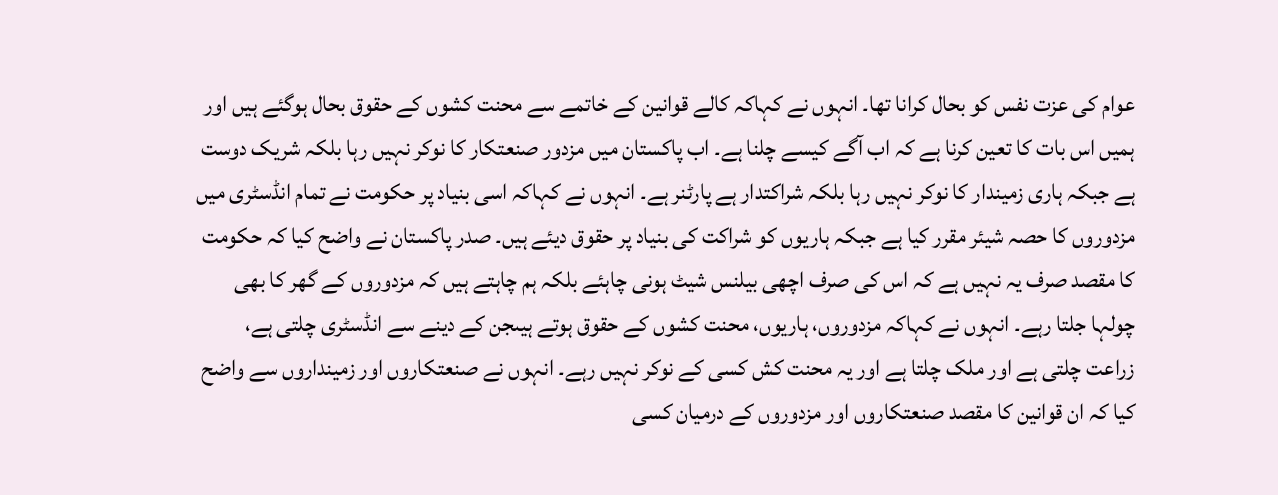عوام کی عزت نفس کو بحال کرانا تھا۔ انہوں نے کہاکہ کالے قوانین کے خاتمے سے محنت کشوں کے حقوق بحال ہوگئے ہیں اور ہمیں اس بات کا تعین کرنا ہے کہ اب آگے کیسے چلنا ہے۔ اب پاکستان میں مزدور صنعتکار کا نوکر نہیں رہا بلکہ شریک دوست ہے جبکہ ہاری زمیندار کا نوکر نہیں رہا بلکہ شراکتدار ہے پارٹنر ہے۔ انہوں نے کہاکہ اسی بنیاد پر حکومت نے تمام انڈسٹری میں مزدوروں کا حصہ شیئر مقرر کیا ہے جبکہ ہاریوں کو شراکت کی بنیاد پر حقوق دیئے ہیں۔ صدر پاکستان نے واضح کیا کہ حکومت کا مقصد صرف یہ نہیں ہے کہ اس کی صرف اچھی بیلنس شیٹ ہونی چاہئے بلکہ ہم چاہتے ہیں کہ مزدوروں کے گھر کا بھی چولہا جلتا رہے۔ انہوں نے کہاکہ مزدوروں، ہاریوں، محنت کشوں کے حقوق ہوتے ہیںجن کے دینے سے انڈسٹری چلتی ہے، زراعت چلتی ہے اور ملک چلتا ہے اور یہ محنت کش کسی کے نوکر نہیں رہے۔ انہوں نے صنعتکاروں اور زمینداروں سے واضح کیا کہ ان قوانین کا مقصد صنعتکاروں اور مزدوروں کے درمیان کسی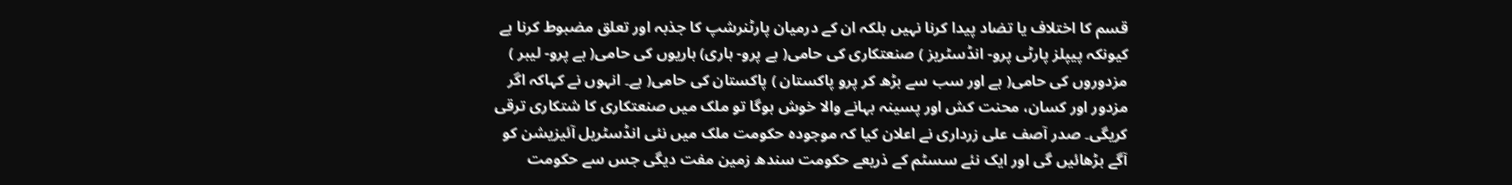قسم کا اختلاف یا تضاد پیدا کرنا نہیں بلکہ ان کے درمیان پارٹنرشپ کا جذبہ اور تعلق مضبوط کرنا ہے کیونکہ پیپلز پارٹی پرو- انڈسٹریز ) صنعتکاری کی حامی( ہے پرو- ہاری) ہاریوں کی حامی( ہے پرو- لیبر ) مزدوروں کی حامی( ہے اور سب سے بڑھ کر پرو پاکستان ) پاکستان کی حامی( ہے۔ انہوں نے کہاکہ اگر مزدور اور کسان، محنت کش اور پسینہ بہانے والا خوش ہوگا تو ملک میں صنعتکاری کا شتکاری ترقی کریگی۔ صدر آصف علی زرداری نے اعلان کیا کہ موجودہ حکومت ملک میں نئی انڈسٹریل آئیزیشن کو آگے بڑھائیں گی اور ایک نئے سسٹم کے ذریعے حکومت سندھ زمین مفت دیگی جس سے حکومت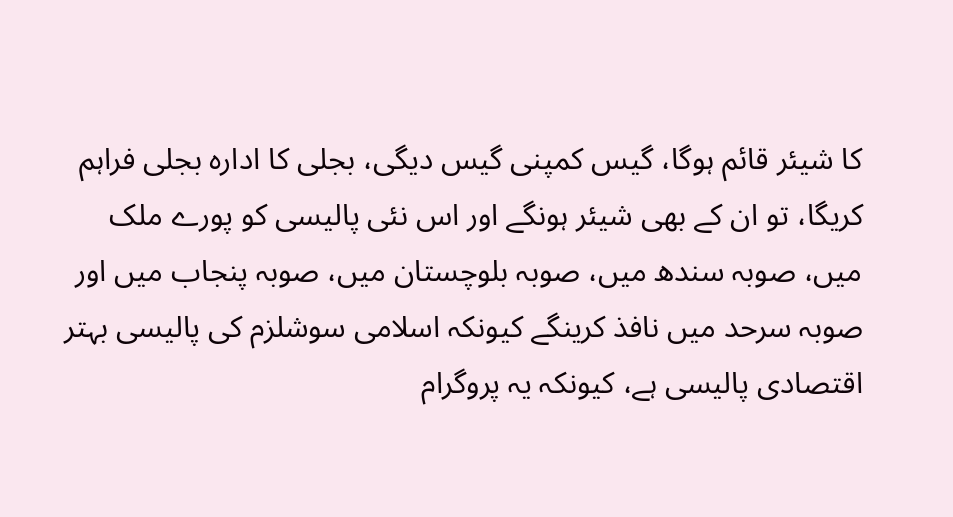کا شیئر قائم ہوگا، گیس کمپنی گیس دیگی، بجلی کا ادارہ بجلی فراہم کریگا، تو ان کے بھی شیئر ہونگے اور اس نئی پالیسی کو پورے ملک میں، صوبہ سندھ میں، صوبہ بلوچستان میں، صوبہ پنجاب میں اور صوبہ سرحد میں نافذ کرینگے کیونکہ اسلامی سوشلزم کی پالیسی بہتر اقتصادی پالیسی ہے، کیونکہ یہ پروگرام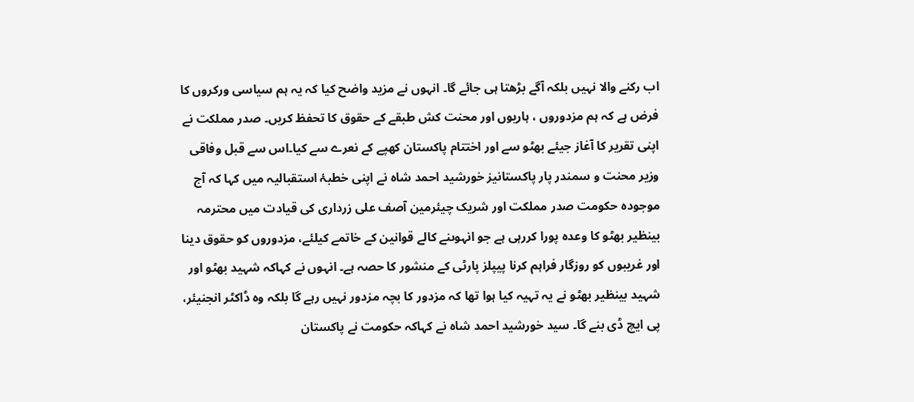اب رکنے والا نہیں بلکہ آگے بڑھتا ہی جائے گا۔ انہوں نے مزید واضح کیا کہ یہ ہم سیاسی ورکروں کا فرض ہے کہ ہم مزدوروں ، ہاریوں اور محنت کش طبقے کے حقوق کا تحفظ کریں۔ صدر مملکت نے اپنی تقریر کا آغاز جیئے بھٹو سے اور اختتام پاکستان کھپے کے نعرے سے کیا۔اس سے قبل وفاقی وزیر محنت و سمندر پار پاکستانیز خورشید احمد شاہ نے اپنی خطبۂ استقبالیہ میں کہا کہ آج موجودہ حکومت صدر مملکت اور شریک چیئرمین آصف علی زرداری کی قیادت میں محترمہ بینظیر بھٹو کا وعدہ پورا کررہی ہے جو انہوںنے کالے قوانین کے خاتمے کیلئے، مزدوروں کو حقوق دینا اور غریبوں کو روزگار فراہم کرنا پیپلز پارٹی کے منشور کا حصہ ہے۔ انہوں نے کہاکہ شہید بھٹو اور شہید بینظیر بھٹو نے یہ تہیہ کیا ہوا تھا کہ مزدور کا بچہ مزدور نہیں رہے گا بلکہ وہ ڈاکٹر انجنیئر، پی ایچ ڈی بنے گا۔ سید خورشید احمد شاہ نے کہاکہ حکومت نے پاکستان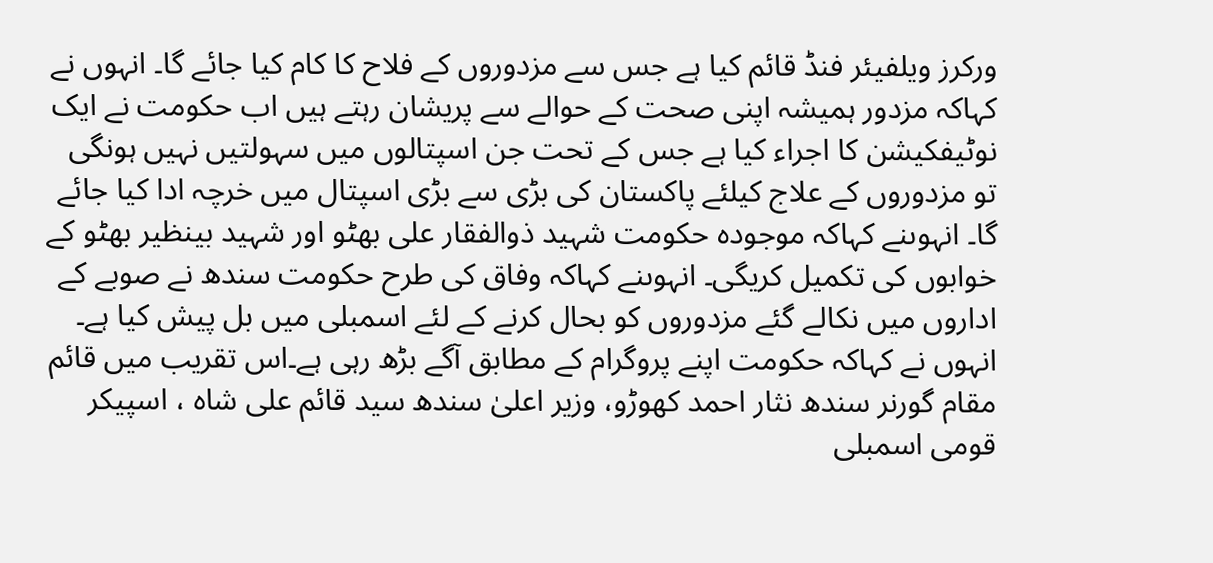ورکرز ویلفیئر فنڈ قائم کیا ہے جس سے مزدوروں کے فلاح کا کام کیا جائے گا۔ انہوں نے کہاکہ مزدور ہمیشہ اپنی صحت کے حوالے سے پریشان رہتے ہیں اب حکومت نے ایک نوٹیفکیشن کا اجراء کیا ہے جس کے تحت جن اسپتالوں میں سہولتیں نہیں ہونگی تو مزدوروں کے علاج کیلئے پاکستان کی بڑی سے بڑی اسپتال میں خرچہ ادا کیا جائے گا۔ انہوںنے کہاکہ موجودہ حکومت شہید ذوالفقار علی بھٹو اور شہید بینظیر بھٹو کے خوابوں کی تکمیل کریگی۔ انہوںنے کہاکہ وفاق کی طرح حکومت سندھ نے صوبے کے اداروں میں نکالے گئے مزدوروں کو بحال کرنے کے لئے اسمبلی میں بل پیش کیا ہے۔ انہوں نے کہاکہ حکومت اپنے پروگرام کے مطابق آگے بڑھ رہی ہے۔اس تقریب میں قائم مقام گورنر سندھ نثار احمد کھوڑو، وزیر اعلیٰ سندھ سید قائم علی شاہ ، اسپیکر قومی اسمبلی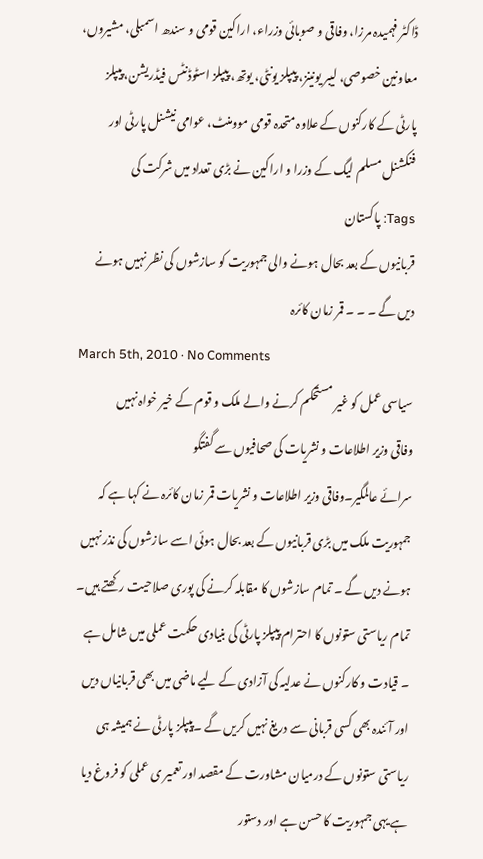ڈاکٹر فہمیدہ مرزا، وفاقی و صوبائی وزراء، اراکین قومی و سندھ اسمبلی، مشیروں، معاونین خصوصی، لیبر یونینز، پیپلز یونٹی، یوتھ، پیپلز اسٹوڈنٹس فیڈریشن، پیپلز پارٹی کے کارکنوں کے علاوہ متحدہ قومی موومنٹ، عوامی نیشنل پارٹی اور فنکشنل مسلم لیگ کے وزرا و اراکین نے بڑی تعداد میں شرکت کی
Tags: پاکستان
قربانیوں کے بعد بحال ہونے والی جمہوریت کو سازشوں کی نظر نہیں ہونے دیں گے ۔ ۔ ۔ قمر زمان کائرہ
March 5th, 2010 · No Comments
سیاسی عمل کو غیر مستحکم کرنے والے ملک و قوم کے خیر خواہ نہیں
وفاقی وزیر اطلاعات و نشریات کی صحافیوں سے گفتگو
سرائے عالمگیر۔وفاقی وزیر اطلاعات و نشریات قمر زمان کائرہ نے کہا ہے کہ جمہوریت ملک میں بڑی قربانیوں کے بعد بحال ہوئی اسے سازشوں کی نذر نہیں ہونے دیں گے ۔ تمام سازشوں کا مقابلہ کرنے کی پوری صلاحیت رکھتے ہیں۔ تمام ریاستی ستونوں کا احترام پیپلز پارٹی کی بنیادی حکمت عملی میں شامل ہے ۔ قیادت و کارکنوں نے عدلیہ کی آزادی کے لیے ماضی میں بھی قربانیاں دیں اور آئندہ بھی کسی قربانی سے دریغ نہیں کریں گے ۔پیپلز پارٹی نے ہمیشہ ہی ریاستی ستونوں کے درمیان مشاورت کے مقصد اور تعمیر ی عملی کو فروغ دیا ہے یہی جمہوریت کا حسن ہے اور دستور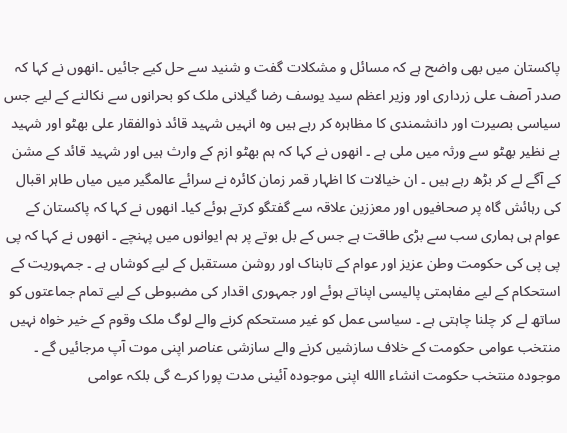پاکستان میں بھی واضح ہے کہ مسائل و مشکلات گفت و شنید سے حل کیے جائیں ۔انھوں نے کہا کہ صدر آصف علی زرداری اور وزیر اعظم سید یوسف رضا گیلانی ملک کو بحرانوں سے نکالنے کے لیے جس سیاسی بصیرت اور دانشمندی کا مظاہرہ کر رہے ہیں وہ انہیں شہید قائد ذوالفقار علی بھٹو اور شہید بے نظیر بھٹو سے ورثہ میں ملی ہے ۔ انھوں نے کہا کہ ہم بھٹو ازم کے وارث ہیں اور شہید قائد کے مشن کے آگے لے کر بڑھ رہے ہیں ۔ ان خیالات کا اظہار قمر زمان کائرہ نے سرائے عالمگیر میں میاں طاہر اقبال کی رہائش گاہ پر صحافیوں اور معززین علاقہ سے گفتگو کرتے ہوئے کیا۔ انھوں نے کہا کہ پاکستان کے عوام ہی ہماری سب سے بڑی طاقت ہے جس کے بل بوتے پر ہم ایوانوں میں پہنچے ۔ انھوں نے کہا کہ پی پی پی کی حکومت وطن عزیز اور عوام کے تابناک اور روشن مستقبل کے لیے کوشاں ہے ۔ جمہوریت کے استحکام کے لیے مفاہمتی پالیسی اپناتے ہوئے اور جمہوری اقدار کی مضبوطی کے لیے تمام جماعتوں کو ساتھ لے کر چلنا چاہتی ہے ۔ سیاسی عمل کو غیر مستحکم کرنے والے لوگ ملک وقوم کے خیر خواہ نہیں منتخب عوامی حکومت کے خلاف سازشیں کرنے والے سازشی عناصر اپنی موت آپ مرجائیں گے ۔ موجودہ منتخب حکومت انشاء االله اپنی موجودہ آئینی مدت پورا کرے گی بلکہ عوامی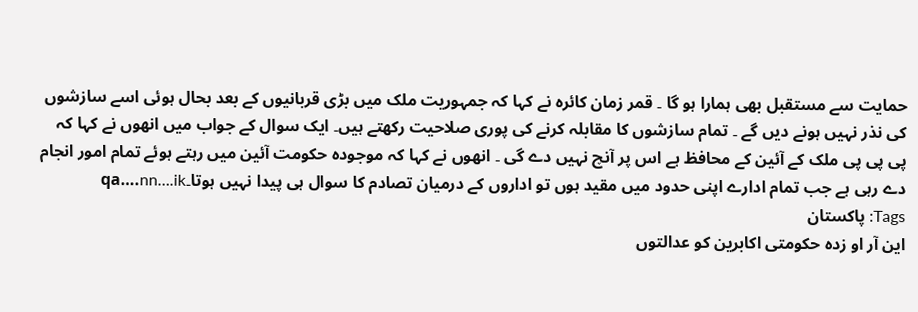حمایت سے مستقبل بھی ہمارا ہو گا ۔ قمر زمان کائرہ نے کہا کہ جمہوریت ملک میں بڑی قربانیوں کے بعد بحال ہوئی اسے سازشوں کی نذر نہیں ہونے دیں گے ۔ تمام سازشوں کا مقابلہ کرنے کی پوری صلاحیت رکھتے ہیں۔ ایک سوال کے جواب میں انھوں نے کہا کہ پی پی پی ملک کے آئین کے محافظ ہے اس پر آنچ نہیں دے گی ۔ انھوں نے کہا کہ موجودہ حکومت آئین میں رہتے ہوئے تمام امور انجام دے رہی ہے جب تمام ادارے اپنی حدود میں مقید ہوں تو اداروں کے درمیان تصادم کا سوال ہی پیدا نہیں ہوتا۔qa….nn….ik
Tags: پاکستان
این آر او زدہ حکومتی اکابرین کو عدالتوں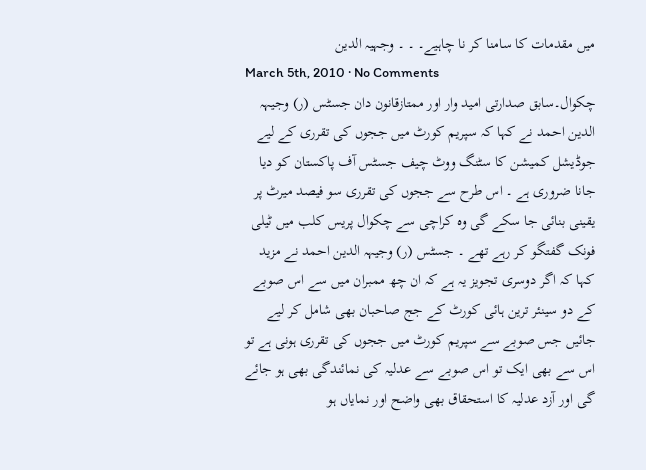میں مقدمات کا سامنا کر نا چاہیے۔ ۔ ۔ وجہیہ الدین
March 5th, 2010 · No Comments
چکوال۔سابق صدارتی امید وار اور ممتازقانون دان جسٹس (ر) وجیہہ الدین احمد نے کہا کہ سپریم کورٹ میں ججوں کی تقرری کے لیے جوڈیشل کمیشن کا سٹنگ ووٹ چیف جسٹس آف پاکستان کو دیا جانا ضروری ہے ۔ اس طرح سے ججوں کی تقرری سو فیصد میرٹ پر یقینی بنائی جا سکے گی وہ کراچی سے چکوال پریس کلب میں ٹیلی فونک گفتگو کر رہے تھے ۔ جسٹس (ر) وجیہہ الدین احمد نے مزید کہا کہ اگر دوسری تجویز یہ ہے کہ ان چھ ممبران میں سے اس صوبے کے دو سینئر ترین ہائی کورٹ کے جج صاحبان بھی شامل کر لیے جائیں جس صوبے سے سپریم کورٹ میں ججوں کی تقرری ہونی ہے تو اس سے بھی ایک تو اس صوبے سے عدلیہ کی نمائندگی بھی ہو جائے گی اور آزد عدلیہ کا استحقاق بھی واضح اور نمایاں ہو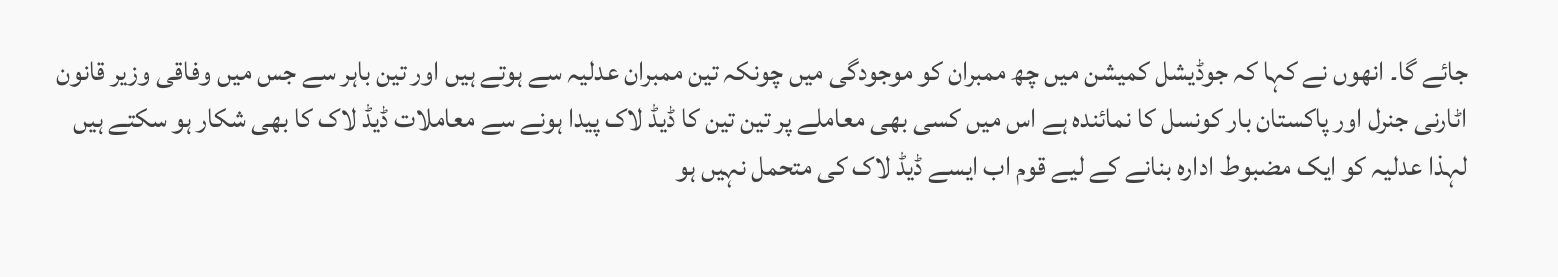جائے گا۔ انھوں نے کہا کہ جوڈیشل کمیشن میں چھ ممبران کو موجودگی میں چونکہ تین ممبران عدلیہ سے ہوتے ہیں اور تین باہر سے جس میں وفاقی وزیر قانون اٹارنی جنرل اور پاکستان بار کونسل کا نمائندہ ہے اس میں کسی بھی معاملے پر تین تین کا ڈیڈ لاک پیدا ہونے سے معاملات ڈیڈ لاک کا بھی شکار ہو سکتے ہیں لہذا عدلیہ کو ایک مضبوط ادارہ بنانے کے لیے قوم اب ایسے ڈیڈ لاک کی متحمل نہیں ہو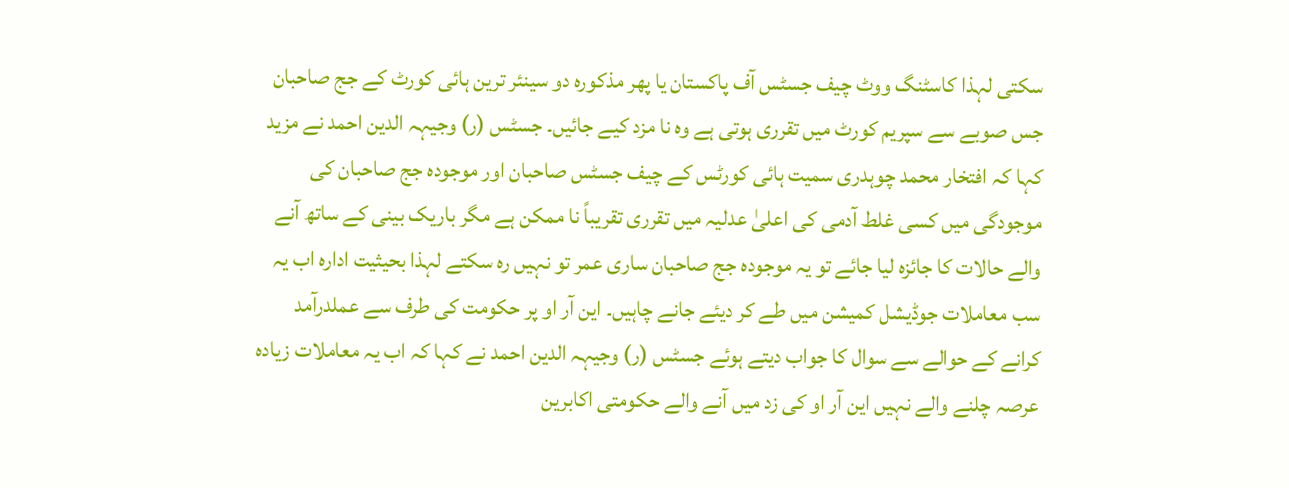سکتی لہذا کاسٹنگ ووٹ چیف جسٹس آف پاکستان یا پھر مذکورہ دو سینئر ترین ہائی کورٹ کے جج صاحبان جس صوبے سے سپریم کورٹ میں تقرری ہوتی ہے وہ نا مزد کیے جائیں۔ جسٹس (ر) وجیہہ الدین احمد نے مزید کہا کہ افتخار محمد چوہدری سمیت ہائی کورٹس کے چیف جسٹس صاحبان اور موجودہ جج صاحبان کی موجودگی میں کسی غلط آدمی کی اعلیٰ عدلیہ میں تقرری تقریباً نا ممکن ہے مگر باریک بینی کے ساتھ آنے والے حالات کا جائزہ لیا جائے تو یہ موجودہ جج صاحبان ساری عمر تو نہیں رہ سکتے لہذا بحیثیت ادارہ اب یہ سب معاملات جوڈیشل کمیشن میں طے کر دیئے جانے چاہیں۔ این آر او پر حکومت کی طرف سے عملدرآمد کرانے کے حوالے سے سوال کا جواب دیتے ہوئے جسٹس (ر) وجیہہ الدین احمد نے کہا کہ اب یہ معاملات زیادہ عرصہ چلنے والے نہیں این آر او کی زد میں آنے والے حکومتی اکابرین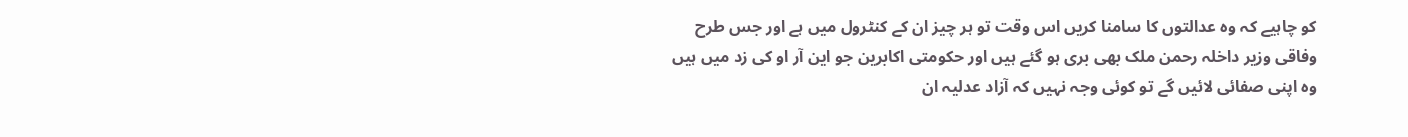کو چاہیے کہ وہ عدالتوں کا سامنا کریں اس وقت تو ہر چیز ان کے کنٹرول میں ہے اور جس طرح وفاقی وزیر داخلہ رحمن ملک بھی بری ہو گئے ہیں اور حکومتی اکابرین جو این آر او کی زد میں ہیں وہ اپنی صفائی لائیں گے تو کوئی وجہ نہیں کہ آزاد عدلیہ ان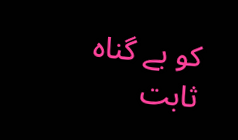کو بے گناہ ثابت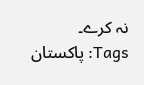نہ کرے۔
Tags: پاکستان